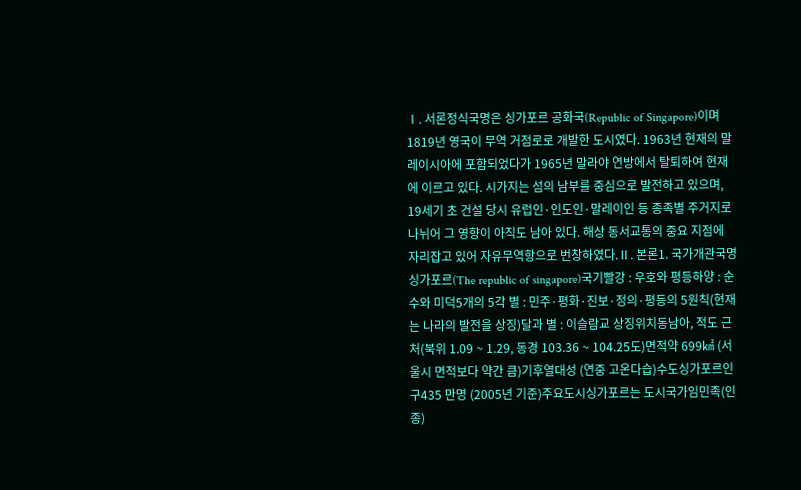Ⅰ. 서론정식국명은 싱가포르 공화국(Republic of Singapore)이며 1819년 영국이 무역 거점로로 개발한 도시였다. 1963년 현재의 말레이시아에 포함되었다가 1965년 말라야 연방에서 탈퇴하여 현재에 이르고 있다. 시가지는 섬의 남부를 중심으로 발전하고 있으며, 19세기 초 건설 당시 유럽인·인도인·말레이인 등 종족별 주거지로 나뉘어 그 영향이 아직도 남아 있다. 해상 동서교통의 중요 지점에 자리잡고 있어 자유무역항으로 번창하였다.Ⅱ. 본론1. 국가개관국명싱가포르(The republic of singapore)국기빨강 : 우호와 평등하양 : 순수와 미덕5개의 5각 별 : 민주·평화·진보·정의·평등의 5원칙(현재는 나라의 발전을 상징)달과 별 : 이슬람교 상징위치동남아, 적도 근처(북위 1.09 ~ 1.29, 동경 103.36 ~ 104.25도)면적약 699㎢ (서울시 면적보다 약간 큼)기후열대성 (연중 고온다습)수도싱가포르인구435 만명 (2005년 기준)주요도시싱가포르는 도시국가임민족(인종)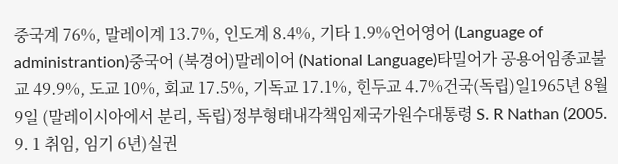중국계 76%, 말레이계 13.7%, 인도계 8.4%, 기타 1.9%언어영어 (Language of administrantion)중국어 (북경어)말레이어 (National Language)타밀어가 공용어임종교불교 49.9%, 도교 10%, 회교 17.5%, 기독교 17.1%, 힌두교 4.7%건국(독립)일1965년 8월 9일 (말레이시아에서 분리, 독립)정부형태내각책임제국가원수대통령 S. R Nathan (2005. 9. 1 취임, 임기 6년)실권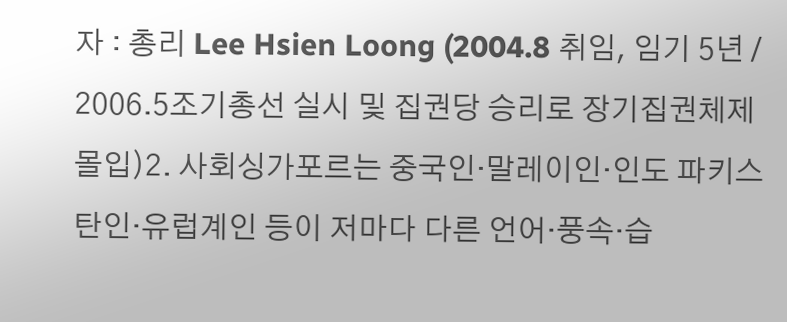자 : 총리 Lee Hsien Loong (2004.8 취임, 임기 5년 / 2006.5조기총선 실시 및 집권당 승리로 장기집권체제 몰입)2. 사회싱가포르는 중국인·말레이인·인도 파키스탄인·유럽계인 등이 저마다 다른 언어·풍속·습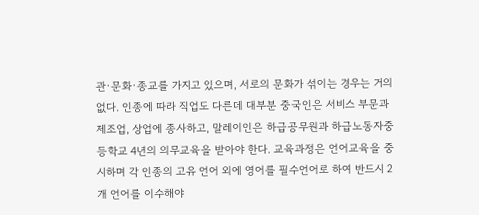관·문화·종교를 가지고 있으며, 서로의 문화가 섞이는 경우는 거의 없다. 인종에 따라 직업도 다른데 대부분 중국인은 서비스 부문과 제조업, 상업에 종사하고, 말레이인은 하급공무원과 하급노동자중등학교 4년의 의무교육을 받아야 한다. 교육과정은 언어교육을 중시하며 각 인종의 고유 언어 외에 영어를 필수언어로 하여 반드시 2개 언어를 이수해야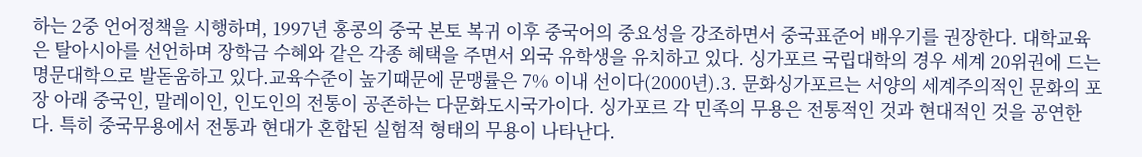하는 2중 언어정책을 시행하며, 1997년 홍콩의 중국 본토 복귀 이후 중국어의 중요성을 강조하면서 중국표준어 배우기를 권장한다. 대학교육은 탈아시아를 선언하며 장학금 수혜와 같은 각종 혜택을 주면서 외국 유학생을 유치하고 있다. 싱가포르 국립대학의 경우 세계 20위권에 드는 명문대학으로 발돋움하고 있다.교육수준이 높기때문에 문맹률은 7% 이내 선이다(2000년).3. 문화싱가포르는 서양의 세계주의적인 문화의 포장 아래 중국인, 말레이인, 인도인의 전통이 공존하는 다문화도시국가이다. 싱가포르 각 민족의 무용은 전통적인 것과 현대적인 것을 공연한다. 특히 중국무용에서 전통과 현대가 혼합된 실험적 형태의 무용이 나타난다.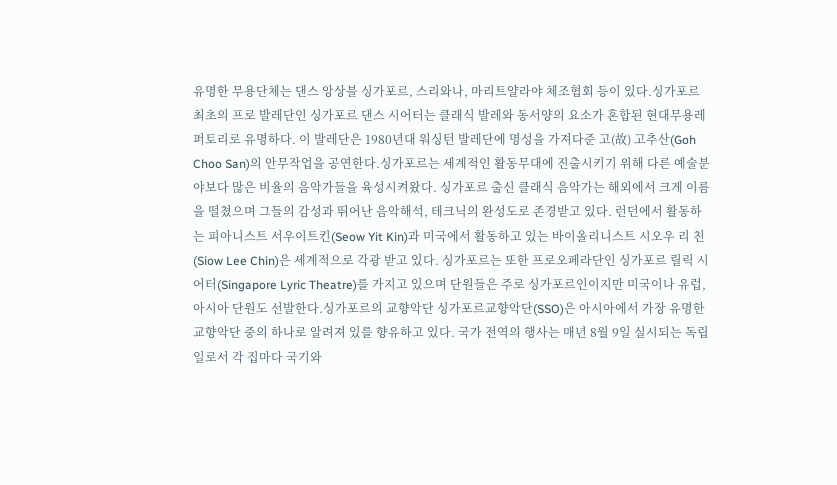유명한 무용단체는 댄스 앙상블 싱가포르, 스리와나, 마리트얄라야 체조협회 등이 있다.싱가포르 최초의 프로 발레단인 싱가포르 댄스 시어터는 클래식 발레와 동서양의 요소가 혼합된 현대무용레퍼토리로 유명하다. 이 발레단은 1980년대 워싱턴 발레단에 명성을 가져다준 고(故) 고추산(Goh Choo San)의 안무작업을 공연한다.싱가포르는 세계적인 활동무대에 진출시키기 위해 다른 예술분야보다 많은 비율의 음악가들을 육성시켜왔다. 싱가포르 출신 클래식 음악가는 해외에서 크게 이름을 떨쳤으며 그들의 감성과 뛰어난 음악해석, 테크닉의 완성도로 존경받고 있다. 런던에서 활동하는 피아니스트 서우이트킨(Seow Yit Kin)과 미국에서 활동하고 있는 바이올리니스트 시오우 리 친 (Siow Lee Chin)은 세계적으로 각광 받고 있다. 싱가포르는 또한 프로오페라단인 싱가포르 릴릭 시어터(Singapore Lyric Theatre)를 가지고 있으며 단원들은 주로 싱가포르인이지만 미국이나 유럽, 아시아 단원도 선발한다.싱가포르의 교향악단 싱가포르교향악단(SSO)은 아시아에서 가장 유명한 교향악단 중의 하나로 알려져 있를 향유하고 있다. 국가 전역의 행사는 매년 8월 9일 실시되는 독립일로서 각 집마다 국기와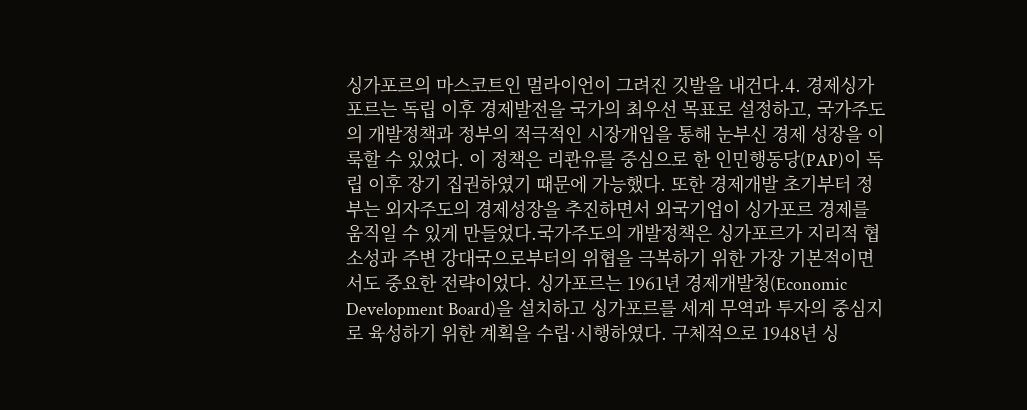싱가포르의 마스코트인 멀라이언이 그려진 깃발을 내건다.4. 경제싱가포르는 독립 이후 경제발전을 국가의 최우선 목표로 설정하고, 국가주도의 개발정책과 정부의 적극적인 시장개입을 통해 눈부신 경제 성장을 이룩할 수 있었다. 이 정책은 리콴유를 중심으로 한 인민행동당(PAP)이 독립 이후 장기 집권하였기 때문에 가능했다. 또한 경제개발 초기부터 정부는 외자주도의 경제성장을 추진하면서 외국기업이 싱가포르 경제를 움직일 수 있게 만들었다.국가주도의 개발정책은 싱가포르가 지리적 협소성과 주변 강대국으로부터의 위협을 극복하기 위한 가장 기본적이면서도 중요한 전략이었다. 싱가포르는 1961년 경제개발청(Economic Development Board)을 설치하고 싱가포르를 세계 무역과 투자의 중심지로 육성하기 위한 계획을 수립·시행하였다. 구체적으로 1948년 싱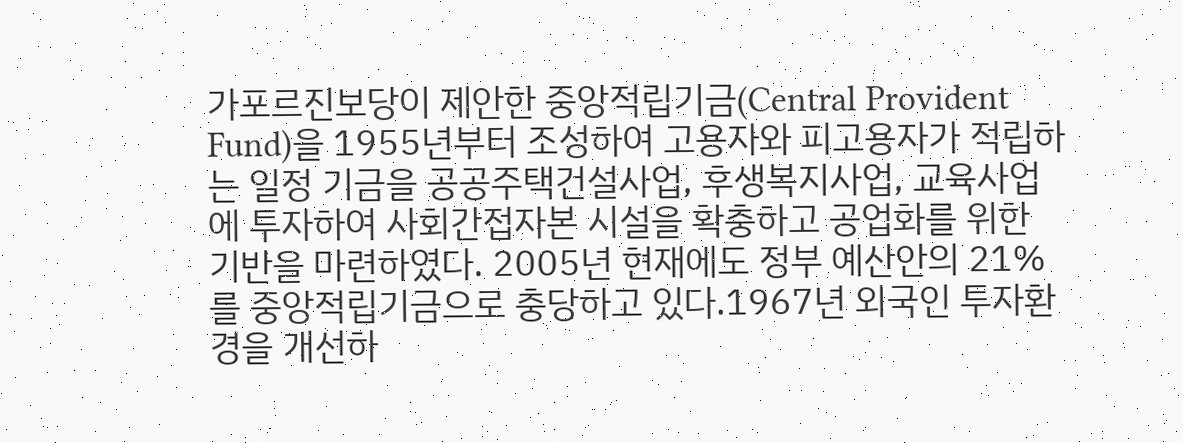가포르진보당이 제안한 중앙적립기금(Central Provident Fund)을 1955년부터 조성하여 고용자와 피고용자가 적립하는 일정 기금을 공공주택건설사업, 후생복지사업, 교육사업에 투자하여 사회간접자본 시설을 확충하고 공업화를 위한 기반을 마련하였다. 2005년 현재에도 정부 예산안의 21%를 중앙적립기금으로 충당하고 있다.1967년 외국인 투자환경을 개선하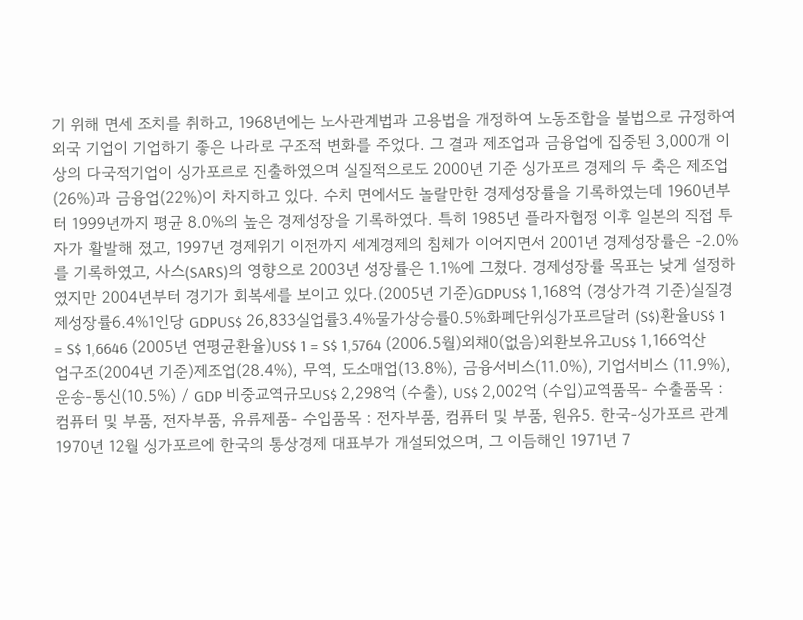기 위해 면세 조치를 취하고, 1968년에는 노사관계법과 고용법을 개정하여 노동조합을 불법으로 규정하여 외국 기업이 기업하기 좋은 나라로 구조적 변화를 주었다. 그 결과 제조업과 금융업에 집중된 3,000개 이상의 다국적기업이 싱가포르로 진출하였으며 실질적으로도 2000년 기준 싱가포르 경제의 두 축은 제조업(26%)과 금융업(22%)이 차지하고 있다. 수치 면에서도 놀랄만한 경제성장률을 기록하였는데 1960년부터 1999년까지 평균 8.0%의 높은 경제성장을 기록하였다. 특히 1985년 플라자협정 이후 일본의 직접 투자가 활발해 졌고, 1997년 경제위기 이전까지 세계경제의 침체가 이어지면서 2001년 경제성장률은 -2.0%를 기록하였고, 사스(SARS)의 영향으로 2003년 성장률은 1.1%에 그쳤다. 경제성장률 목표는 낮게 설정하였지만 2004년부터 경기가 회복세를 보이고 있다.(2005년 기준)GDPUS$ 1,168억 (경상가격 기준)실질경제성장률6.4%1인당 GDPUS$ 26,833실업률3.4%물가상승률0.5%화폐단위싱가포르달러 (S$)환율US$ 1 = S$ 1,6646 (2005년 연평균환율)US$ 1 = S$ 1,5764 (2006.5월)외채0(없음)외환보유고US$ 1,166억산업구조(2004년 기준)제조업(28.4%), 무역, 도소매업(13.8%), 금융서비스(11.0%), 기업서비스 (11.9%), 운송-통신(10.5%) / GDP 비중교역규모US$ 2,298억 (수출), US$ 2,002억 (수입)교역품목- 수출품목 : 컴퓨터 및 부품, 전자부품, 유류제품- 수입품목 : 전자부품, 컴퓨터 및 부품, 원유5. 한국-싱가포르 관계1970년 12월 싱가포르에 한국의 통상경제 대표부가 개설되었으며, 그 이듬해인 1971년 7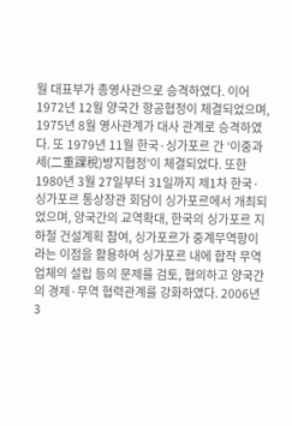월 대표부가 총영사관으로 승격하였다. 이어 1972년 12월 양국간 항공협정이 체결되었으며, 1975년 8월 영사관계가 대사 관계로 승격하였다. 또 1979년 11월 한국·싱가포르 간 ‘이중과세(二重課稅)방지협정’이 체결되었다. 또한 1980년 3월 27일부터 31일까지 제1차 한국·싱가포르 통상장관 회담이 싱가포르에서 개최되었으며, 양국간의 교역확대, 한국의 싱가포르 지하철 건설계획 참여, 싱가포르가 중계무역항이라는 이점을 활용하여 싱가포르 내에 합작 무역업체의 설립 등의 문제를 검토, 협의하고 양국간의 경제·무역 협력관계를 강화하였다. 2006년 3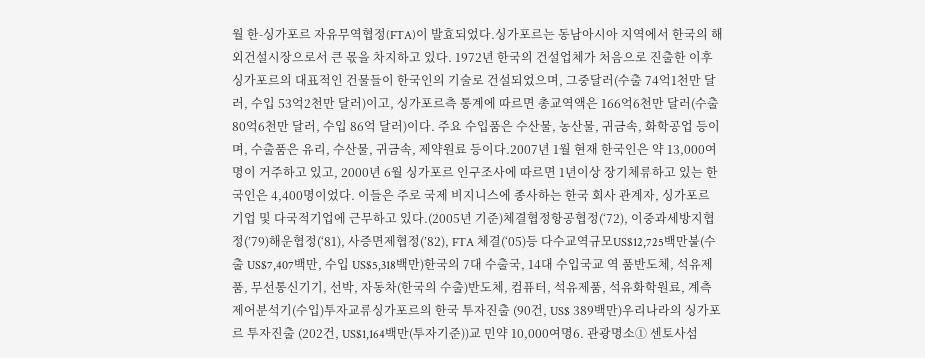월 한-싱가포르 자유무역협정(FTA)이 발효되었다.싱가포르는 동남아시아 지역에서 한국의 해외건설시장으로서 큰 몫을 차지하고 있다. 1972년 한국의 건설업체가 처음으로 진출한 이후 싱가포르의 대표적인 건물들이 한국인의 기술로 건설되었으며, 그중달러(수출 74억1천만 달러, 수입 53억2천만 달러)이고, 싱가포르측 통계에 따르면 총교역액은 166억6천만 달러(수출 80억6천만 달러, 수입 86억 달러)이다. 주요 수입품은 수산물, 농산물, 귀금속, 화학공업 등이며, 수출품은 유리, 수산물, 귀금속, 제약원료 등이다.2007년 1월 현재 한국인은 약 13,000여 명이 거주하고 있고, 2000년 6월 싱가포르 인구조사에 따르면 1년이상 장기체류하고 있는 한국인은 4,400명이었다. 이들은 주로 국제 비지니스에 종사하는 한국 회사 관계자, 싱가포르 기업 및 다국적기업에 근무하고 있다.(2005년 기준)체결협정항공협정(‘72), 이중과세방지협정(’79)해운협정(‘81), 사증면제협정(’82), FTA 체결(‘05)등 다수교역규모US$12,725백만불(수출 US$7,407백만, 수입 US$5,318백만)한국의 7대 수출국, 14대 수입국교 역 품반도체, 석유제품, 무선통신기기, 선박, 자동차(한국의 수출)반도체, 컴퓨터, 석유제품, 석유화학원료, 계측제어분석기(수입)투자교류싱가포르의 한국 투자진출 (90건, US$ 389백만)우리나라의 싱가포르 투자진출 (202건, US$1,164백만(투자기준))교 민약 10,000여명6. 관광명소① 센토사섬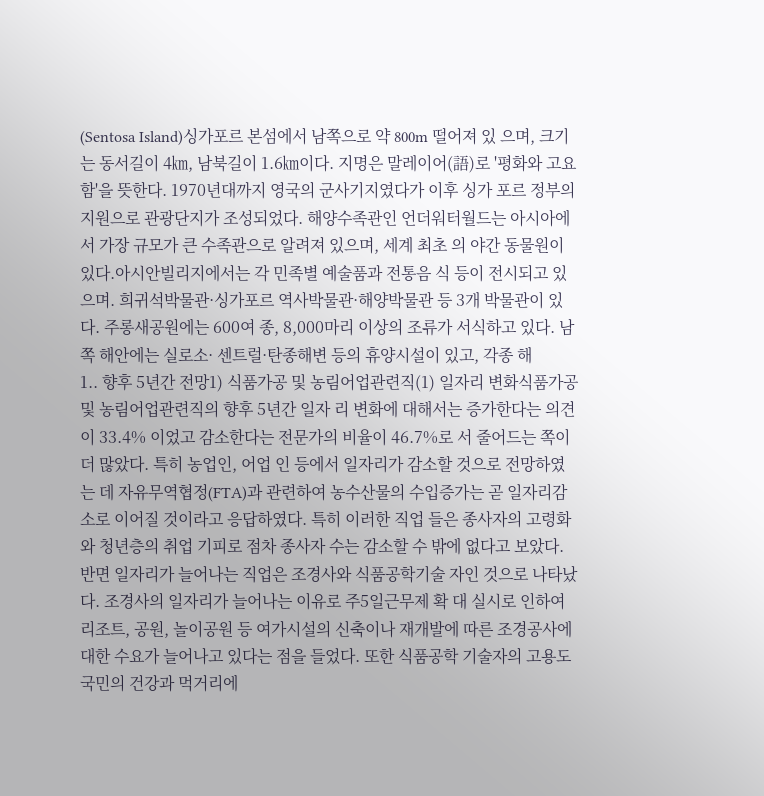(Sentosa Island)싱가포르 본섬에서 남쪽으로 약 800m 떨어져 있 으며, 크기는 동서길이 4㎞, 남북길이 1.6㎞이다. 지명은 말레이어(語)로 '평화와 고요함'을 뜻한다. 1970년대까지 영국의 군사기지였다가 이후 싱가 포르 정부의 지원으로 관광단지가 조성되었다. 해양수족관인 언더워터월드는 아시아에서 가장 규모가 큰 수족관으로 알려져 있으며, 세계 최초 의 야간 동물원이 있다.아시안빌리지에서는 각 민족별 예술품과 전통음 식 등이 전시되고 있으며. 희귀석박물관·싱가포르 역사박물관·해양박물관 등 3개 박물관이 있다. 주롱새공원에는 600여 종, 8,000마리 이상의 조류가 서식하고 있다. 남쪽 해안에는 실로소· 센트럴·탄종해변 등의 휴양시설이 있고, 각종 해
1.. 향후 5년간 전망1) 식품가공 및 농림어업관련직(1) 일자리 변화식품가공 및 농림어업관련직의 향후 5년간 일자 리 변화에 대해서는 증가한다는 의견이 33.4% 이었고 감소한다는 전문가의 비율이 46.7%로 서 줄어드는 쪽이 더 많았다. 특히 농업인, 어업 인 등에서 일자리가 감소할 것으로 전망하였는 데 자유무역협정(FTA)과 관련하여 농수산물의 수입증가는 곧 일자리감소로 이어질 것이라고 응답하였다. 특히 이러한 직업 들은 종사자의 고령화와 청년층의 취업 기피로 점차 종사자 수는 감소할 수 밖에 없다고 보았다. 반면 일자리가 늘어나는 직업은 조경사와 식품공학기술 자인 것으로 나타났다. 조경사의 일자리가 늘어나는 이유로 주5일근무제 확 대 실시로 인하여 리조트, 공원, 놀이공원 등 여가시설의 신축이나 재개발에 따른 조경공사에 대한 수요가 늘어나고 있다는 점을 들었다. 또한 식품공학 기술자의 고용도 국민의 건강과 먹거리에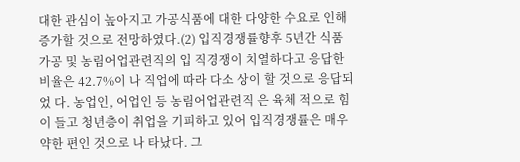대한 관심이 높아지고 가공식품에 대한 다양한 수요로 인해 증가할 것으로 전망하였다.(2) 입직경쟁률향후 5년간 식품가공 및 농림어업관련직의 입 직경쟁이 치열하다고 응답한 비율은 42.7%이 나 직업에 따라 다소 상이 할 것으로 응답되었 다. 농업인, 어업인 등 농림어업관련직 은 육체 적으로 힘이 들고 청년층이 취업을 기피하고 있어 입직경쟁률은 매우 약한 편인 것으로 나 타났다. 그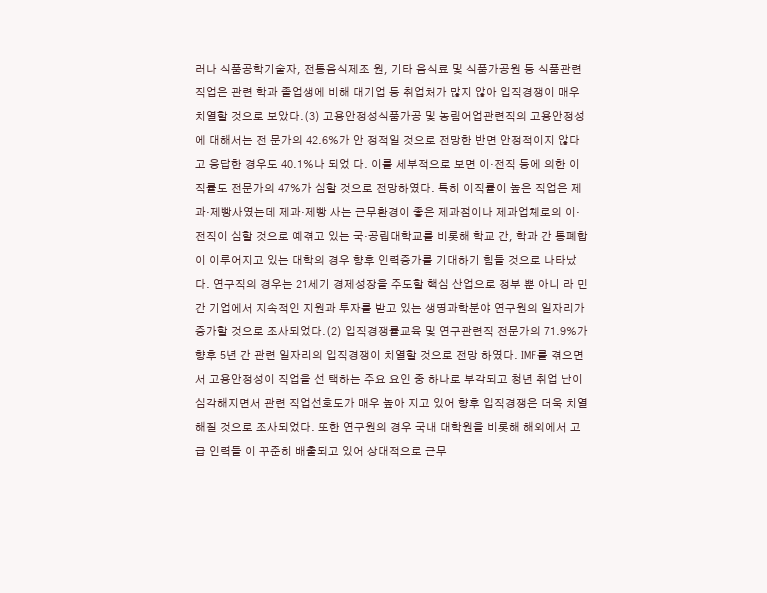러나 식품공학기술자, 전통음식제조 원, 기타 음식료 및 식품가공원 등 식품관련직업은 관련 학과 졸업생에 비해 대기업 등 취업처가 많지 않아 입직경쟁이 매우 치열할 것으로 보았다.(3) 고용안정성식품가공 및 농림어업관련직의 고용안정성에 대해서는 전 문가의 42.6%가 안 정적일 것으로 전망한 반면 안정적이지 않다고 응답한 경우도 40.1%나 되었 다. 이를 세부적으로 보면 이·전직 등에 의한 이직률도 전문가의 47%가 심할 것으로 전망하였다. 특히 이직률이 높은 직업은 제과·제빵사였는데 제과·제빵 사는 근무환경이 좋은 제과점이나 제과업체로의 이·전직이 심할 것으로 예겪고 있는 국·공립대학교를 비롯해 학교 간, 학과 간 통폐합이 이루어지고 있는 대학의 경우 향후 인력증가를 기대하기 힘들 것으로 나타났 다. 연구직의 경우는 21세기 경제성장을 주도할 핵심 산업으로 정부 뿐 아니 라 민간 기업에서 지속적인 지원과 투자를 받고 있는 생명과학분야 연구원의 일자리가 증가할 것으로 조사되었다.(2) 입직경쟁률교육 및 연구관련직 전문가의 71.9%가 향후 5년 간 관련 일자리의 입직경쟁이 치열할 것으로 전망 하였다. IMF를 겪으면서 고용안정성이 직업을 선 택하는 주요 요인 중 하나로 부각되고 청년 취업 난이 심각해지면서 관련 직업선호도가 매우 높아 지고 있어 향후 입직경쟁은 더욱 치열해질 것으로 조사되었다. 또한 연구원의 경우 국내 대학원을 비롯해 해외에서 고급 인력들 이 꾸준히 배출되고 있어 상대적으로 근무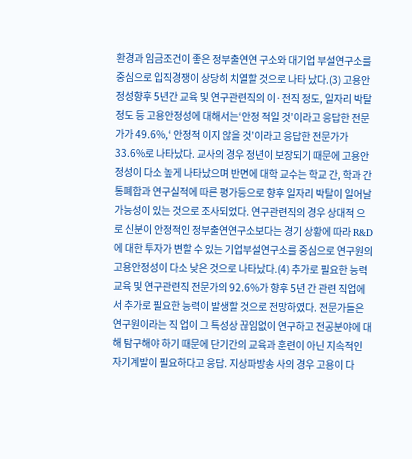환경과 임금조건이 좋은 정부출연연 구소와 대기업 부설연구소를 중심으로 입직경쟁이 상당히 치열할 것으로 나타 났다.(3) 고용안정성향후 5년간 교육 및 연구관련직의 이·전직 정도, 일자리 박탈정도 등 고용안정성에 대해서는‘안정 적일 것’이라고 응답한 전문가가 49.6%,‘ 안정적 이지 않을 것’이라고 응답한 전문가가 33.6%로 나타났다. 교사의 경우 정년이 보장되기 때문에 고용안정성이 다소 높게 나타났으며 반면에 대학 교수는 학교 간, 학과 간 통폐합과 연구실적에 따른 평가등으로 향후 일자리 박탈이 일어날 가능성이 있는 것으로 조사되었다. 연구관련직의 경우 상대적 으로 신분이 안정적인 정부출연연구소보다는 경기 상황에 따라 R&D에 대한 투자가 변할 수 있는 기업부설연구소를 중심으로 연구원의 고용안정성이 다소 낮은 것으로 나타났다.(4) 추가로 필요한 능력교육 및 연구관련직 전문가의 92.6%가 향후 5년 간 관련 직업에서 추가로 필요한 능력이 발생할 것으로 전망하였다. 전문가들은 연구원이라는 직 업이 그 특성상 끊임없이 연구하고 전공분야에 대 해 탐구해야 하기 때문에 단기간의 교육과 훈련이 아닌 지속적인 자기계발이 필요하다고 응답. 지상파방송 사의 경우 고용이 다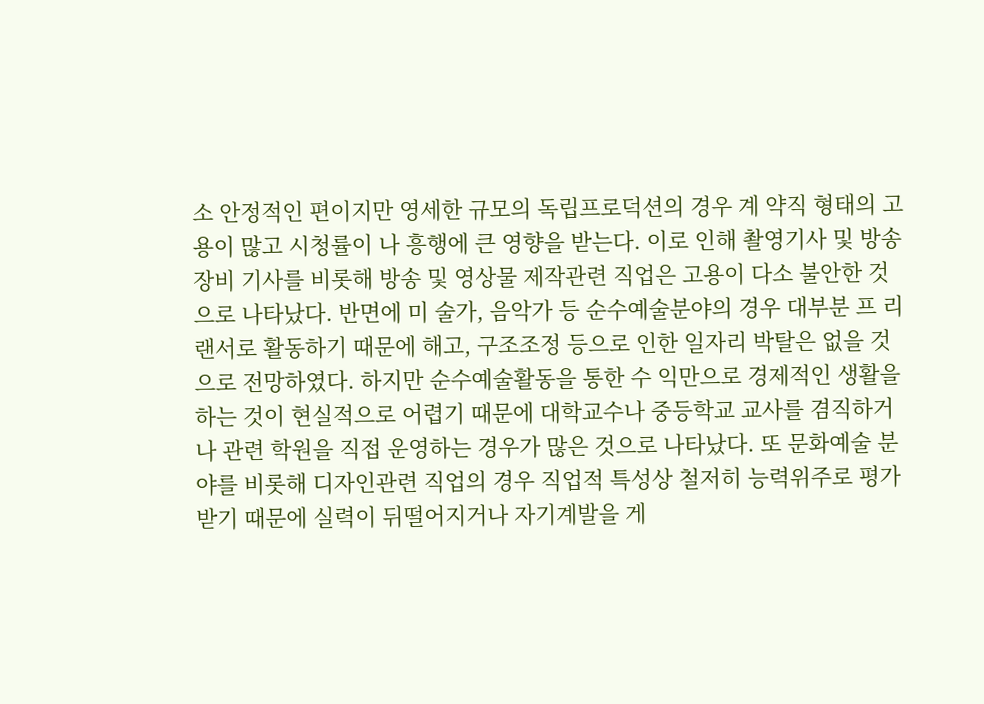소 안정적인 편이지만 영세한 규모의 독립프로덕션의 경우 계 약직 형태의 고용이 많고 시청률이 나 흥행에 큰 영향을 받는다. 이로 인해 촬영기사 및 방송장비 기사를 비롯해 방송 및 영상물 제작관련 직업은 고용이 다소 불안한 것으로 나타났다. 반면에 미 술가, 음악가 등 순수예술분야의 경우 대부분 프 리랜서로 활동하기 때문에 해고, 구조조정 등으로 인한 일자리 박탈은 없을 것으로 전망하였다. 하지만 순수예술활동을 통한 수 익만으로 경제적인 생활을 하는 것이 현실적으로 어렵기 때문에 대학교수나 중등학교 교사를 겸직하거나 관련 학원을 직접 운영하는 경우가 많은 것으로 나타났다. 또 문화예술 분야를 비롯해 디자인관련 직업의 경우 직업적 특성상 철저히 능력위주로 평가받기 때문에 실력이 뒤떨어지거나 자기계발을 게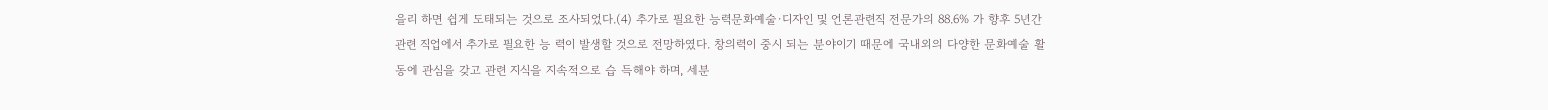을리 하면 쉽게 도태되는 것으로 조사되었다.(4) 추가로 필요한 능력문화예술·디자인 및 언론관련직 전문가의 88.6% 가 향후 5년간 관련 직업에서 추가로 필요한 능 력이 발생할 것으로 전망하였다. 창의력이 중시 되는 분야이기 때문에 국내외의 다양한 문화예술 활동에 관심을 갖고 관련 지식을 지속적으로 습 득해야 하며, 세분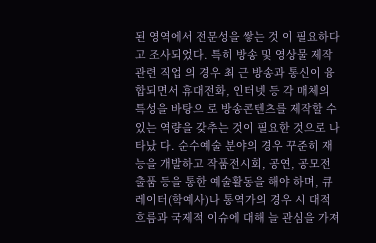된 영역에서 전문성을 쌓는 것 이 필요하다고 조사되었다. 특히 방송 및 영상물 제작관련 직업 의 경우 최 근 방송과 통신이 융합되면서 휴대전화, 인터넷 등 각 매체의 특성을 바탕으 로 방송콘텐츠를 제작할 수 있는 역량을 갖추는 것이 필요한 것으로 나타났 다. 순수예술 분야의 경우 꾸준히 재능을 개발하고 작품전시회, 공연, 공모전 출품 등을 통한 예술활동을 해야 하며, 큐레이터(학예사)나 통역가의 경우 시 대적 흐름과 국제적 이슈에 대해 늘 관심을 가져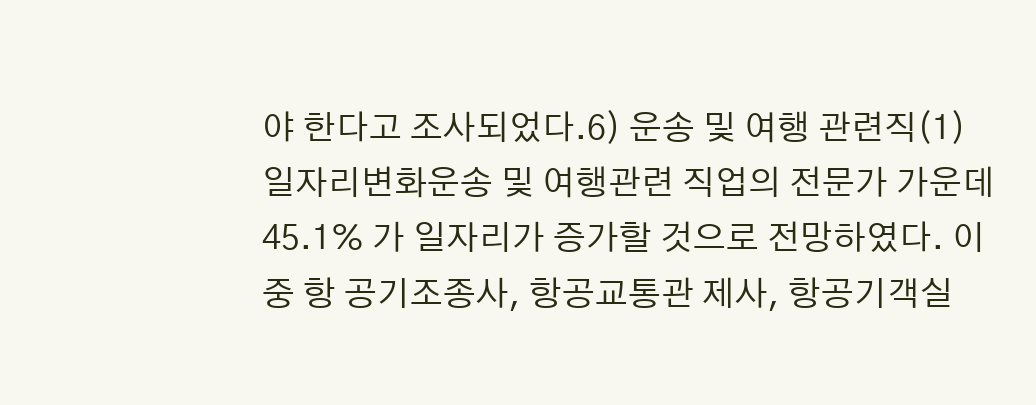야 한다고 조사되었다.6) 운송 및 여행 관련직(1) 일자리변화운송 및 여행관련 직업의 전문가 가운데 45.1% 가 일자리가 증가할 것으로 전망하였다. 이중 항 공기조종사, 항공교통관 제사, 항공기객실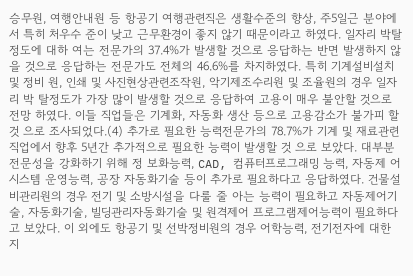승무원, 여행안내원 등 항공기 여행관련직은 생활수준의 향상, 주5일근 분야에서 특히 처우수 준이 낮고 근무환경이 좋지 않기 때문이라고 하였다. 일자리 박탈정도에 대하 여는 전문가의 37.4%가 발생할 것으로 응답하는 반면 발생하지 않을 것으로 응답하는 전문가도 전체의 46.6%를 차지하였다. 특히 기계설비설치 및 정비 원, 인쇄 및 사진현상관련조작원, 악기제조수리원 및 조율원의 경우 일자리 박 탈정도가 가장 많이 발생할 것으로 응답하여 고용이 매우 불안할 것으로 전망 하였다. 이들 직업들은 기계화, 자동화 생산 등으로 고용감소가 불가피 할 것 으로 조사되었다.(4) 추가로 필요한 능력전문가의 78.7%가 기계 및 재료관련 직업에서 향후 5년간 추가적으로 필요한 능력이 발생할 것 으로 보았다. 대부분 전문성을 강화하기 위해 정 보화능력, CAD, 컴퓨터프로그래밍 능력, 자동제 어시스템 운영능력, 공장 자동화기술 등이 추가로 필요하다고 응답하였다. 건물설비관리원의 경우 전기 및 소방시설을 다룰 줄 아는 능력이 필요하고 자동제어기술, 자동화기술, 빌딩관리자동화기술 및 원격제어 프로그램제어능력이 필요하다고 보았다. 이 외에도 항공기 및 선박정비원의 경우 어학능력, 전기전자에 대한 지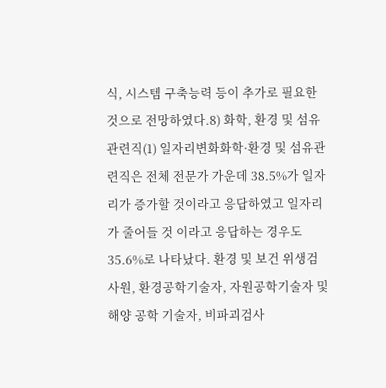식, 시스템 구축능력 등이 추가로 필요한 것으로 전망하였다.8) 화학, 환경 및 섬유 관련직(1) 일자리변화화학·환경 및 섬유관련직은 전체 전문가 가운데 38.5%가 일자리가 증가할 것이라고 응답하였고 일자리가 줄어들 것 이라고 응답하는 경우도 35.6%로 나타났다. 환경 및 보건 위생검사원, 환경공학기술자, 자원공학기술자 및 해양 공학 기술자, 비파괴검사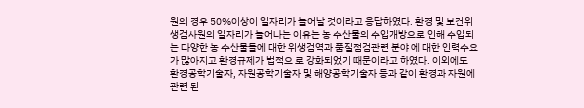원의 경우 50%이상이 일자리가 늘어날 것이라고 응답하였다. 환경 및 보건위생검사원의 일자리가 늘어나는 이유는 농 수산물의 수입개방으로 인해 수입되는 다양한 농 수산물들에 대한 위생검역과 품질점검관련 분야 에 대한 인력수요가 많아지고 환경규제가 법적으 로 강화되었기 때문이라고 하였다. 이외에도 환경공학기술자, 자원공학기술자 및 해양공학기술자 등과 같이 환경과 자원에 관련 된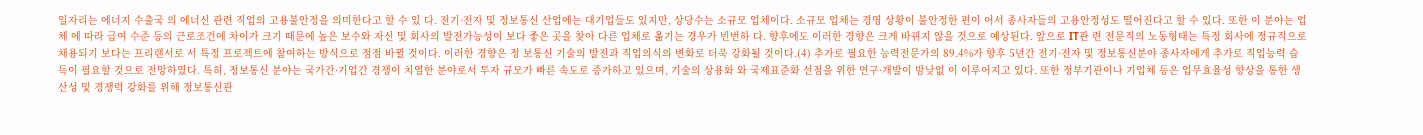일자리는 에너지 수출국 의 에너신 관련 직업의 고용불안정을 의미한다고 할 수 있 다. 전기·전자 및 정보통신 산업에는 대기업들도 있지만, 상당수는 소규모 업체이다. 소규모 업체는 경영 상황이 불안정한 편이 어서 종사자들의 고용안정성도 떨어진다고 할 수 있다. 또한 이 분야는 업체 에 따라 급여 수준 등의 근로조건에 차이가 크기 때문에 높은 보수와 자신 및 회사의 발전가능성이 보다 좋은 곳을 찾아 다른 업체로 옮기는 경우가 빈번하 다. 향후에도 이러한 경향은 크게 바뀌지 않을 것으로 예상된다. 앞으로 IT관 련 전문직의 노동형태는 특정 회사에 정규직으로 채용되기 보다는 프리랜서로 서 특정 프로젝트에 참여하는 방식으로 점점 바뀔 것이다. 이러한 경향은 정 보통신 기술의 발전과 직업의식의 변화로 더욱 강화될 것이다.(4) 추가로 필요한 능력전문가의 89.4%가 향후 5년간 전기·전자 및 정보통신분야 종사자에게 추가로 직업능력 습득이 필요할 것으로 전망하였다. 특히, 정보통신 분야는 국가간·기업간 경쟁이 치열한 분야로서 투자 규모가 빠른 속도로 증가하고 있으며, 기술의 상용화 와 국제표준화 선점을 위한 연구·개발이 밤낮없 이 이루어지고 있다. 또한 정부기관이나 기업체 등은 업무효율성 향상을 통한 생산성 및 경쟁력 강화를 위해 정보통신관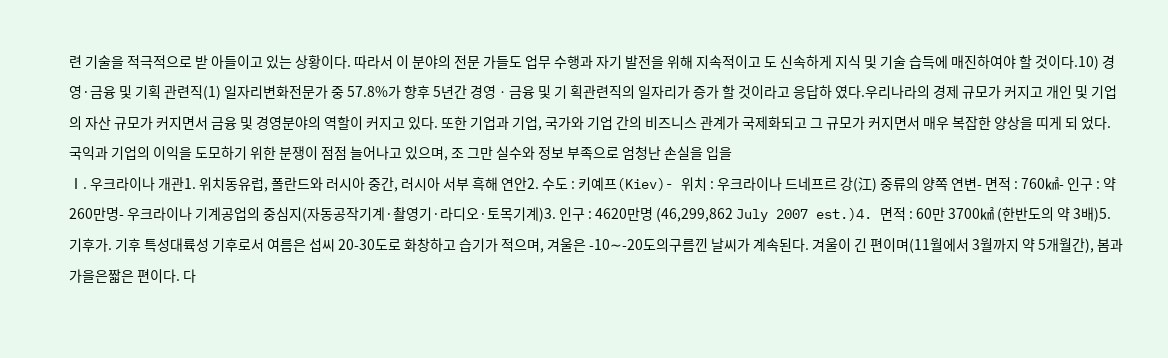련 기술을 적극적으로 받 아들이고 있는 상황이다. 따라서 이 분야의 전문 가들도 업무 수행과 자기 발전을 위해 지속적이고 도 신속하게 지식 및 기술 습득에 매진하여야 할 것이다.10) 경영·금융 및 기획 관련직(1) 일자리변화전문가 중 57.8%가 향후 5년간 경영ㆍ금융 및 기 획관련직의 일자리가 증가 할 것이라고 응답하 였다.우리나라의 경제 규모가 커지고 개인 및 기업의 자산 규모가 커지면서 금융 및 경영분야의 역할이 커지고 있다. 또한 기업과 기업, 국가와 기업 간의 비즈니스 관계가 국제화되고 그 규모가 커지면서 매우 복잡한 양상을 띠게 되 었다. 국익과 기업의 이익을 도모하기 위한 분쟁이 점점 늘어나고 있으며, 조 그만 실수와 정보 부족으로 엄청난 손실을 입을
Ⅰ. 우크라이나 개관1. 위치동유럽, 폴란드와 러시아 중간, 러시아 서부 흑해 연안2. 수도 : 키예프(Kiev)- 위치 : 우크라이나 드네프르 강(江) 중류의 양쪽 연변- 면적 : 760㎢- 인구 : 약 260만명- 우크라이나 기계공업의 중심지(자동공작기계·촬영기·라디오·토목기계)3. 인구 : 4620만명 (46,299,862 July 2007 est.)4. 면적 : 60만 3700㎢ (한반도의 약 3배)5. 기후가. 기후 특성대륙성 기후로서 여름은 섭씨 20-30도로 화창하고 습기가 적으며, 겨울은 -10∼-20도의구름낀 날씨가 계속된다. 겨울이 긴 편이며(11월에서 3월까지 약 5개월간), 봄과 가을은짧은 편이다. 다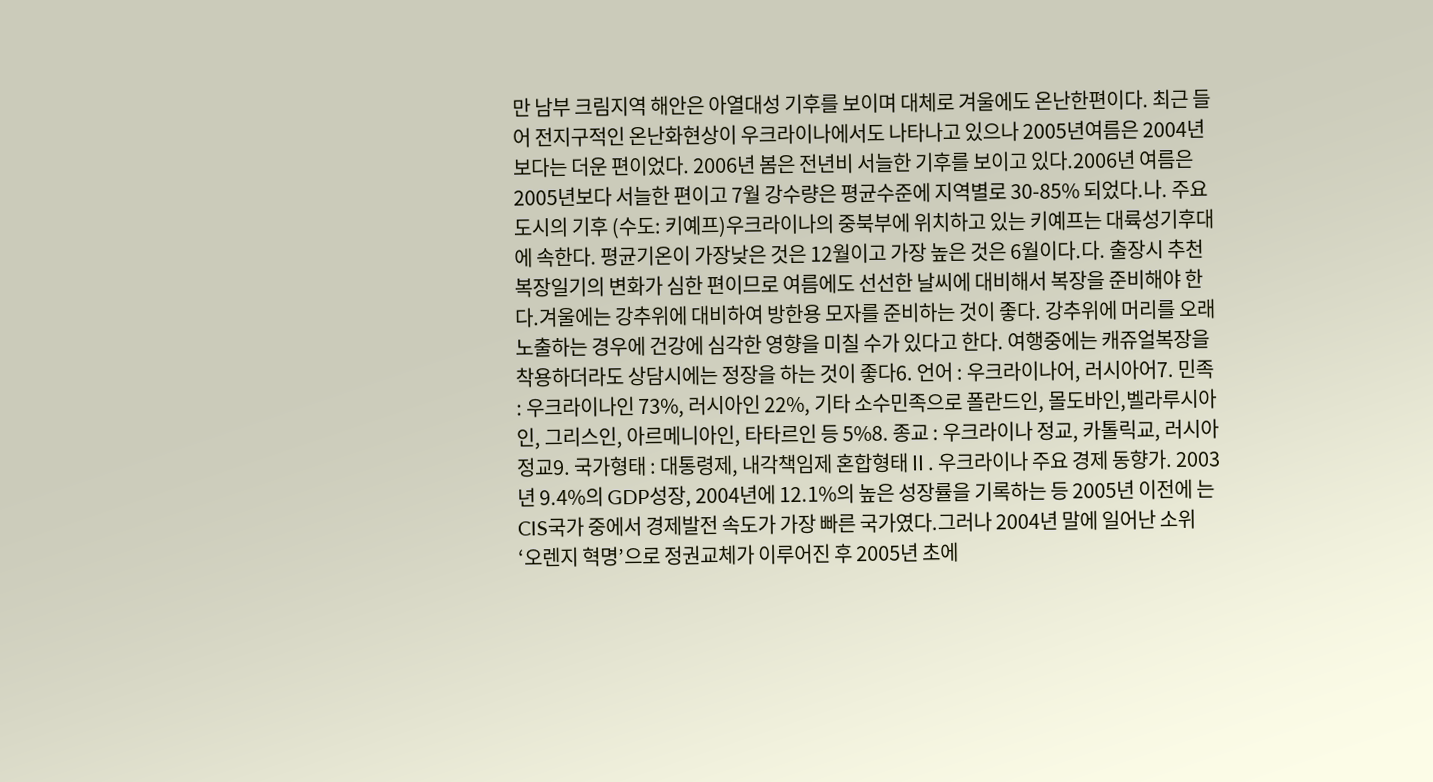만 남부 크림지역 해안은 아열대성 기후를 보이며 대체로 겨울에도 온난한편이다. 최근 들어 전지구적인 온난화현상이 우크라이나에서도 나타나고 있으나 2005년여름은 2004년보다는 더운 편이었다. 2006년 봄은 전년비 서늘한 기후를 보이고 있다.2006년 여름은 2005년보다 서늘한 편이고 7월 강수량은 평균수준에 지역별로 30-85% 되었다.나. 주요 도시의 기후 (수도: 키예프)우크라이나의 중북부에 위치하고 있는 키예프는 대륙성기후대에 속한다. 평균기온이 가장낮은 것은 12월이고 가장 높은 것은 6월이다.다. 출장시 추천복장일기의 변화가 심한 편이므로 여름에도 선선한 날씨에 대비해서 복장을 준비해야 한다.겨울에는 강추위에 대비하여 방한용 모자를 준비하는 것이 좋다. 강추위에 머리를 오래노출하는 경우에 건강에 심각한 영향을 미칠 수가 있다고 한다. 여행중에는 캐쥬얼복장을착용하더라도 상담시에는 정장을 하는 것이 좋다6. 언어 : 우크라이나어, 러시아어7. 민족 : 우크라이나인 73%, 러시아인 22%, 기타 소수민족으로 폴란드인, 몰도바인,벨라루시아인, 그리스인, 아르메니아인, 타타르인 등 5%8. 종교 : 우크라이나 정교, 카톨릭교, 러시아 정교9. 국가형태 : 대통령제, 내각책임제 혼합형태Ⅱ. 우크라이나 주요 경제 동향가. 2003년 9.4%의 GDP성장, 2004년에 12.1%의 높은 성장률을 기록하는 등 2005년 이전에 는 CIS국가 중에서 경제발전 속도가 가장 빠른 국가였다.그러나 2004년 말에 일어난 소위 ‘오렌지 혁명’으로 정권교체가 이루어진 후 2005년 초에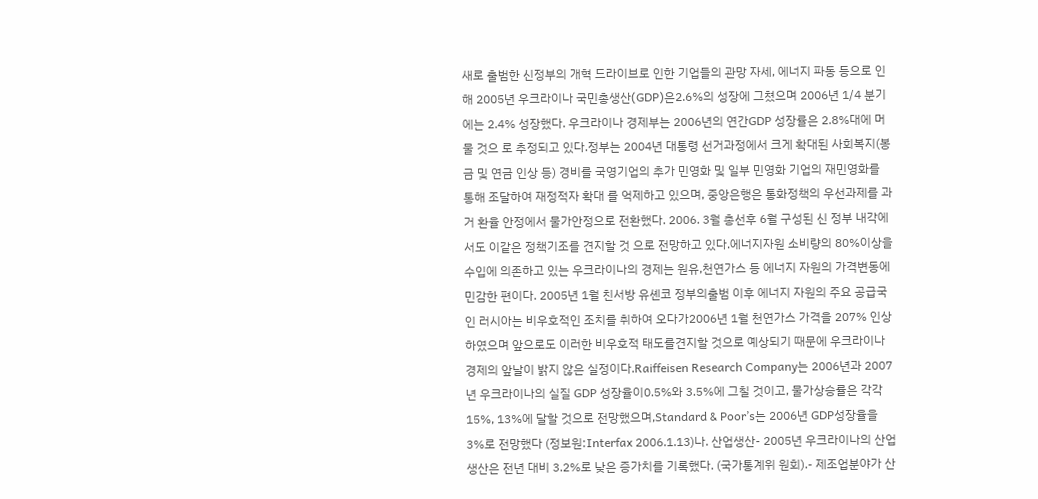새로 출범한 신정부의 개혁 드라이브로 인한 기업들의 관망 자세, 에너지 파동 등으로 인 해 2005년 우크라이나 국민총생산(GDP)은2.6%의 성장에 그쳤으며 2006년 1/4 분기에는 2.4% 성장했다. 우크라이나 경제부는 2006년의 연간GDP 성장률은 2.8%대에 머물 것으 로 추정되고 있다.정부는 2004년 대통령 선거과정에서 크게 확대된 사회복지(봉금 및 연금 인상 등) 경비를 국영기업의 추가 민영화 및 일부 민영화 기업의 재민영화를 통해 조달하여 재정적자 확대 를 억제하고 있으며, 중앙은행은 통화정책의 우선과제를 과거 환율 안정에서 물가안정으로 전환했다. 2006. 3월 총선후 6월 구성된 신 정부 내각에서도 이같은 정책기조를 견지할 것 으로 전망하고 있다.에너지자원 소비량의 80%이상을 수입에 의존하고 있는 우크라이나의 경제는 원유,천연가스 등 에너지 자원의 가격변동에 민감한 편이다. 2005년 1월 친서방 유셴코 정부의출범 이후 에너지 자원의 주요 공급국인 러시아는 비우호적인 조치를 취하여 오다가2006년 1월 천연가스 가격을 207% 인상하였으며 앞으로도 이러한 비우호적 태도를견지할 것으로 예상되기 때문에 우크라이나 경제의 앞날이 밝지 않은 실정이다.Raiffeisen Research Company는 2006년과 2007년 우크라이나의 실질 GDP 성장율이0.5%와 3.5%에 그칠 것이고, 물가상승률은 각각 15%, 13%에 달할 것으로 전망했으며,Standard & Poor’s는 2006년 GDP성장율을 3%로 전망했다 (정보원:Interfax 2006.1.13)나. 산업생산- 2005년 우크라이나의 산업생산은 전년 대비 3.2%로 낮은 증가치를 기록했다. (국가통계위 원회).- 제조업분야가 산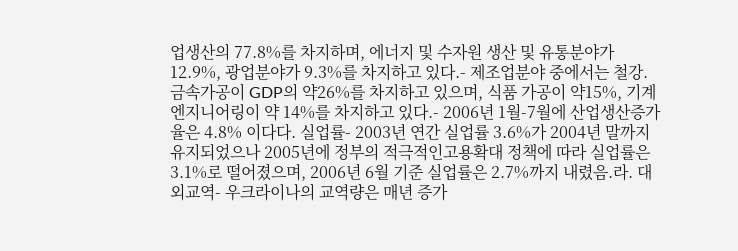업생산의 77.8%를 차지하며, 에너지 및 수자원 생산 및 유통분야가 12.9%, 광업분야가 9.3%를 차지하고 있다.- 제조업분야 중에서는 철강.금속가공이 GDP의 약26%를 차지하고 있으며, 식품 가공이 약15%, 기계엔지니어링이 약 14%를 차지하고 있다.- 2006년 1월-7월에 산업생산증가율은 4.8% 이다다. 실업률- 2003년 연간 실업률 3.6%가 2004년 말까지 유지되었으나 2005년에 정부의 적극적인고용확대 정책에 따라 실업률은 3.1%로 떨어졌으며, 2006년 6월 기준 실업률은 2.7%까지 내렸음.라. 대외교역- 우크라이나의 교역량은 매년 증가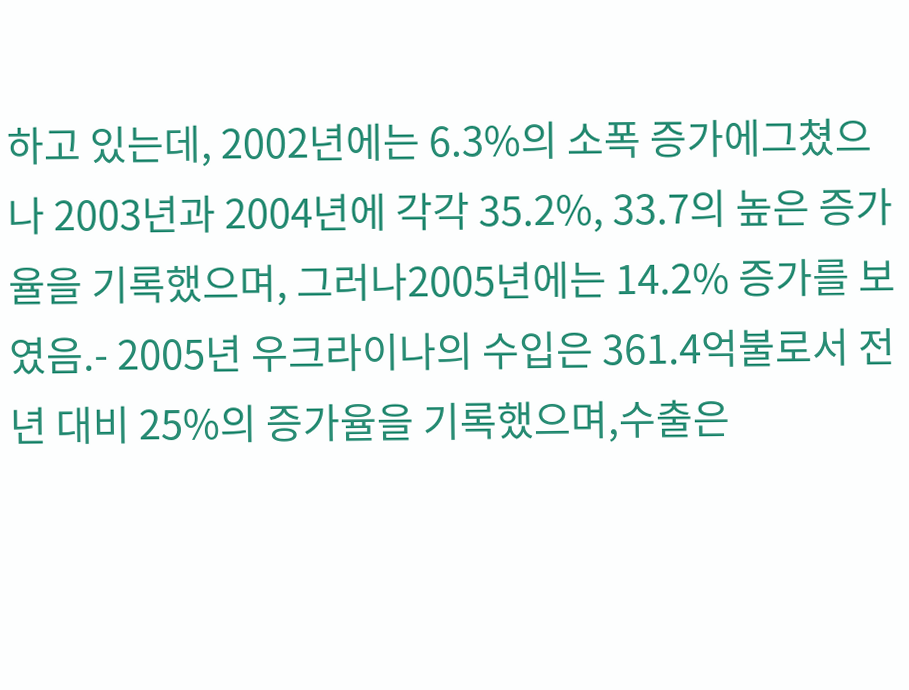하고 있는데, 2002년에는 6.3%의 소폭 증가에그쳤으나 2003년과 2004년에 각각 35.2%, 33.7의 높은 증가율을 기록했으며, 그러나2005년에는 14.2% 증가를 보였음.- 2005년 우크라이나의 수입은 361.4억불로서 전년 대비 25%의 증가율을 기록했으며,수출은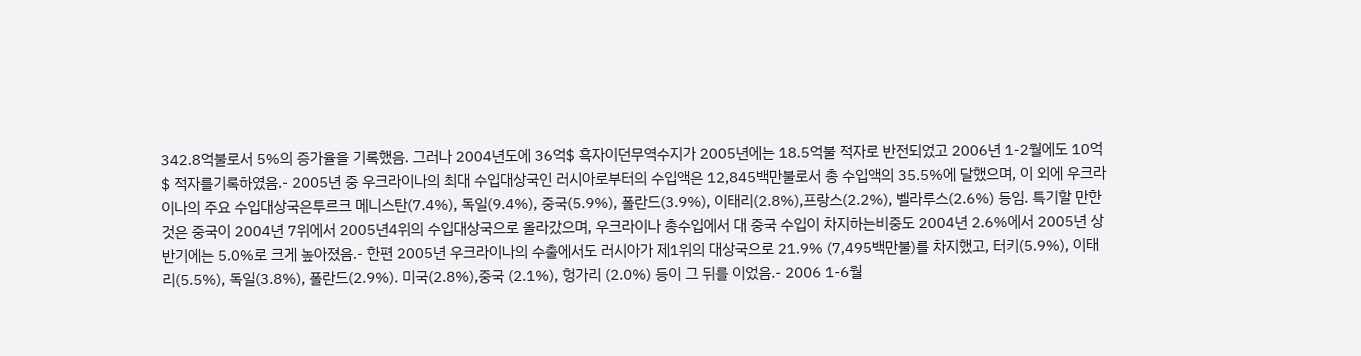342.8억불로서 5%의 증가율을 기록했음. 그러나 2004년도에 36억$ 흑자이던무역수지가 2005년에는 18.5억불 적자로 반전되었고 2006년 1-2월에도 10억$ 적자를기록하였음.- 2005년 중 우크라이나의 최대 수입대상국인 러시아로부터의 수입액은 12,845백만불로서 총 수입액의 35.5%에 달했으며, 이 외에 우크라이나의 주요 수입대상국은투르크 메니스탄(7.4%), 독일(9.4%), 중국(5.9%), 폴란드(3.9%), 이태리(2.8%),프랑스(2.2%), 벨라루스(2.6%) 등임. 특기할 만한 것은 중국이 2004년 7위에서 2005년4위의 수입대상국으로 올라갔으며, 우크라이나 총수입에서 대 중국 수입이 차지하는비중도 2004년 2.6%에서 2005년 상반기에는 5.0%로 크게 높아졌음.- 한편 2005년 우크라이나의 수출에서도 러시아가 제1위의 대상국으로 21.9% (7,495백만불)를 차지했고, 터키(5.9%), 이태리(5.5%), 독일(3.8%), 폴란드(2.9%). 미국(2.8%),중국 (2.1%), 헝가리 (2.0%) 등이 그 뒤를 이었음.- 2006 1-6월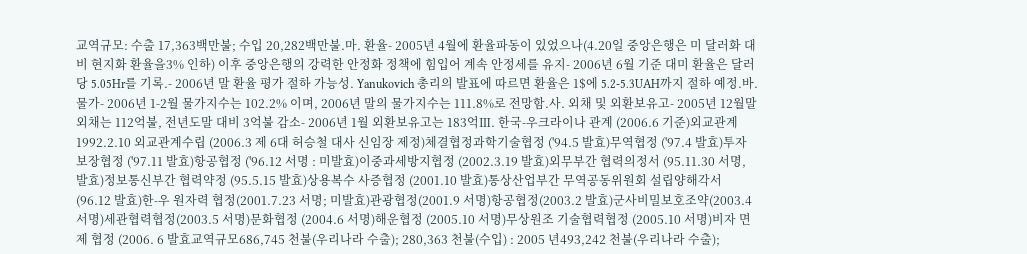교역규모: 수출 17,363백만불; 수입 20,282백만불.마. 환율- 2005년 4월에 환율파동이 있었으나(4.20일 중앙은행은 미 달러화 대비 현지화 환율을3% 인하) 이후 중앙은행의 강력한 안정화 정책에 힘입어 계속 안정세를 유지- 2006년 6월 기준 대미 환율은 달러당 5.05Hr를 기록.- 2006년 말 환율 평가 절하 가능성. Yanukovich 총리의 발표에 따르면 환율은 1$에 5.2-5.3UAH까지 절하 예정.바. 물가- 2006년 1-2월 물가지수는 102.2% 이며, 2006년 말의 물가지수는 111.8%로 전망함.사. 외채 및 외환보유고- 2005년 12월말 외채는 112억불, 전년도말 대비 3억불 감소- 2006년 1월 외환보유고는 183억Ⅲ. 한국-우크라이나 관계 (2006.6 기준)외교관계1992.2.10 외교관계수립 (2006.3 제 6대 허승철 대사 신임장 제정)체결협정과학기술협정 ('94.5 발효)무역협정 ('97.4 발효)투자보장협정 ('97.11 발효)항공협정 ('96.12 서명 : 미발효)이중과세방지협정 (2002.3.19 발효)외무부간 협력의정서 (95.11.30 서명, 발효)정보통신부간 협력약정 (95.5.15 발효)상용복수 사증협정 (2001.10 발효)통상산업부간 무역공동위원회 설립양해각서 (96.12 발효)한-우 원자력 협정(2001.7.23 서명; 미발효)관광협정(2001.9 서명)항공협정(2003.2 발효)군사비밀보호조약(2003.4 서명)세관협력협정(2003.5 서명)문화협정 (2004.6 서명)해운협정 (2005.10 서명)무상원조 기술협력협정 (2005.10 서명)비자 면제 협정 (2006. 6 발효교역규모686,745 천불(우리나라 수출); 280,363 천불(수입) : 2005 년493,242 천불(우리나라 수출);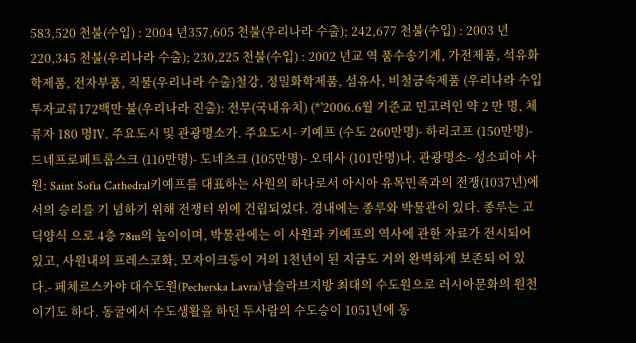583,520 천불(수입) : 2004 년357,605 천불(우리나라 수출); 242,677 천불(수입) : 2003 년220,345 천불(우리나라 수출); 230,225 천불(수입) : 2002 년교 역 품수송기계, 가전제품, 석유화학제품, 전자부품, 직물(우리나라 수출)철강, 정밀화학제품, 섬유사, 비철금속제품 (우리나라 수입투자교류172백만 불(우리나라 진출): 전무(국내유치) (*'2006.6월 기준교 민고려인 약 2 만 명, 체류자 180 명Ⅳ. 주요도시 및 관광명소가. 주요도시- 키예프 (수도 260만명)- 하리코프 (150만명)- 드네프로페트롭스크 (110만명)- 도네츠크 (105만명)- 오데사 (101만명)나. 관광명소- 성소피아 사원: Saint Sofia Cathedral키예프를 대표하는 사원의 하나로서 아시아 유목민족과의 전쟁(1037년)에서의 승리를 기 념하기 위해 전쟁터 위에 건립되었다. 경내에는 종루와 박물관이 있다. 종루는 고딕양식 으로 4층 78m의 높이이며, 박물관에는 이 사원과 키예프의 역사에 관한 자료가 전시되어 있고, 사원내의 프레스코화, 모자이크등이 거의 1천년이 된 지금도 거의 완벽하게 보존되 어 있다.- 페체르스카야 대수도원(Pecherska Lavra)남슬라브지방 최대의 수도원으로 러시아문화의 원천이기도 하다. 동굴에서 수도생활을 하던 두사람의 수도승이 1051년에 동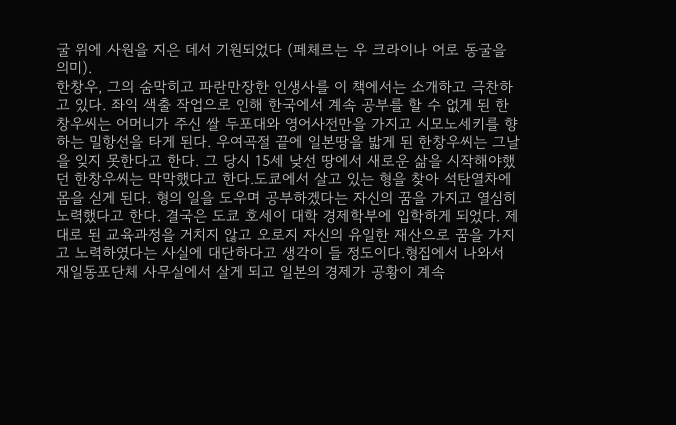굴 위에 사원을 지은 데서 기원되었다 (페체르는 우 크라이나 어로 동굴을 의미).
한창우, 그의 숨막히고 파란만장한 인생사를 이 책에서는 소개하고 극찬하고 있다. 좌익 색출 작업으로 인해 한국에서 계속 공부를 할 수 없게 된 한창우씨는 어머니가 주신 쌀 두포대와 영어사전만을 가지고 시모노세키를 향하는 밀항선을 타게 된다. 우여곡절 끝에 일본땅을 밟게 된 한창우씨는 그날을 잊지 못한다고 한다. 그 당시 15세 낮선 땅에서 새로운 삶을 시작해야했던 한창우씨는 막막했다고 한다.도쿄에서 살고 있는 형을 찾아 석탄열차에 몸을 싣게 된다. 형의 일을 도우며 공부하겠다는 자신의 꿈을 가지고 열심히 노력했다고 한다. 결국은 도쿄 호세이 대학 경제학부에 입학하게 되었다. 제대로 된 교육과정을 거치지 않고 오로지 자신의 유일한 재산으로 꿈을 가지고 노력하였다는 사실에 대단하다고 생각이 들 정도이다.형집에서 나와서 재일동포단체 사무실에서 살게 되고 일본의 경제가 공황이 계속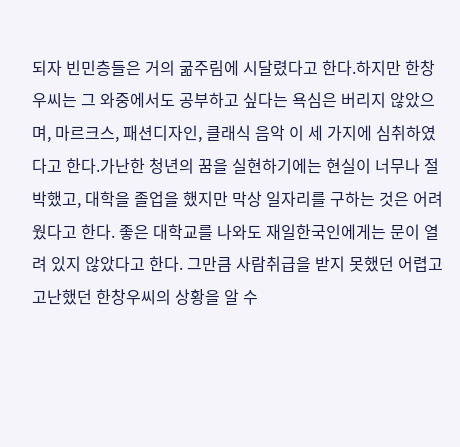되자 빈민층들은 거의 굶주림에 시달렸다고 한다.하지만 한창우씨는 그 와중에서도 공부하고 싶다는 욕심은 버리지 않았으며, 마르크스, 패션디자인, 클래식 음악 이 세 가지에 심취하였다고 한다.가난한 청년의 꿈을 실현하기에는 현실이 너무나 절박했고, 대학을 졸업을 했지만 막상 일자리를 구하는 것은 어려웠다고 한다. 좋은 대학교를 나와도 재일한국인에게는 문이 열려 있지 않았다고 한다. 그만큼 사람취급을 받지 못했던 어렵고 고난했던 한창우씨의 상황을 알 수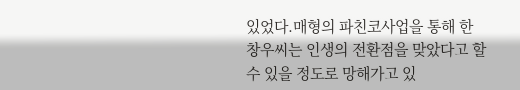있었다.매형의 파친코사업을 통해 한창우씨는 인생의 전환점을 맞았다고 할 수 있을 정도로 망해가고 있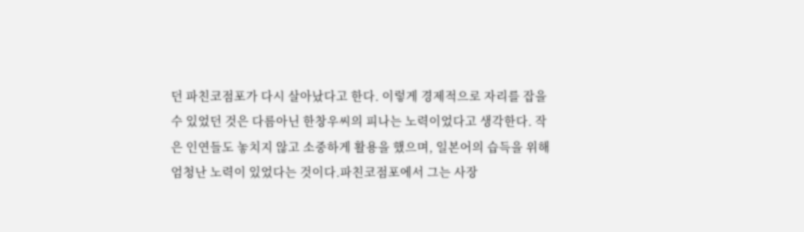던 파친코점포가 다시 살아났다고 한다. 이렇게 경제적으로 자리를 잡을 수 있었던 것은 다름아닌 한창우씨의 피나는 노력이었다고 생각한다. 작은 인연들도 놓치지 않고 소중하게 활용을 했으며, 일본어의 습득을 위해 엄청난 노력이 있었다는 것이다.파친코점포에서 그는 사장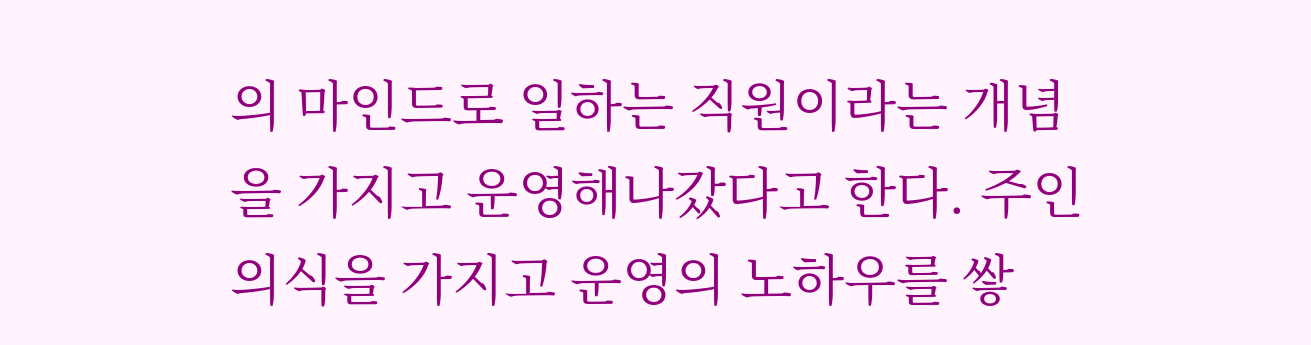의 마인드로 일하는 직원이라는 개념을 가지고 운영해나갔다고 한다. 주인의식을 가지고 운영의 노하우를 쌓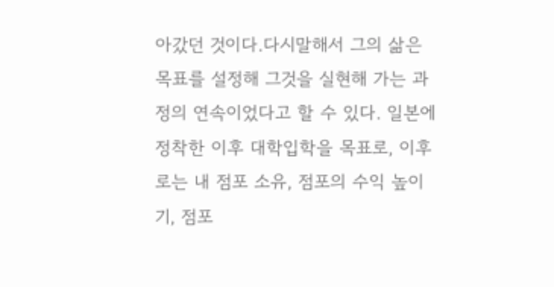아갔던 것이다.다시말해서 그의 삶은 목표를 설정해 그것을 실현해 가는 과정의 연속이었다고 할 수 있다. 일본에 정착한 이후 대학입학을 목표로, 이후로는 내 점포 소유, 점포의 수익 높이기, 점포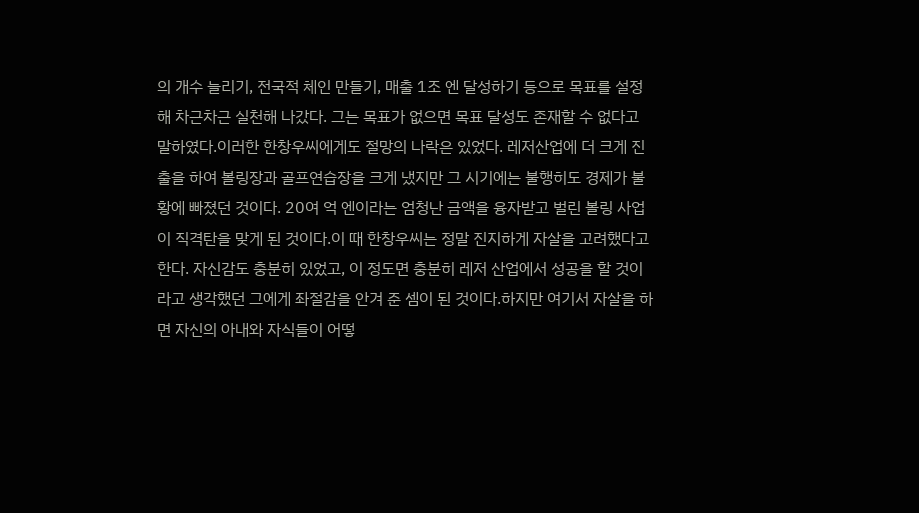의 개수 늘리기, 전국적 체인 만들기, 매출 1조 엔 달성하기 등으로 목표를 설정해 차근차근 실천해 나갔다. 그는 목표가 없으면 목표 달성도 존재할 수 없다고 말하였다.이러한 한창우씨에게도 절망의 나락은 있었다. 레저산업에 더 크게 진출을 하여 볼링장과 골프연습장을 크게 냈지만 그 시기에는 불행히도 경제가 불황에 빠졌던 것이다. 20여 억 엔이라는 엄청난 금액을 융자받고 벌린 볼링 사업이 직격탄을 맞게 된 것이다.이 때 한창우씨는 정말 진지하게 자살을 고려했다고 한다. 자신감도 충분히 있었고, 이 정도면 충분히 레저 산업에서 성공을 할 것이라고 생각했던 그에게 좌절감을 안겨 준 셈이 된 것이다.하지만 여기서 자살을 하면 자신의 아내와 자식들이 어떻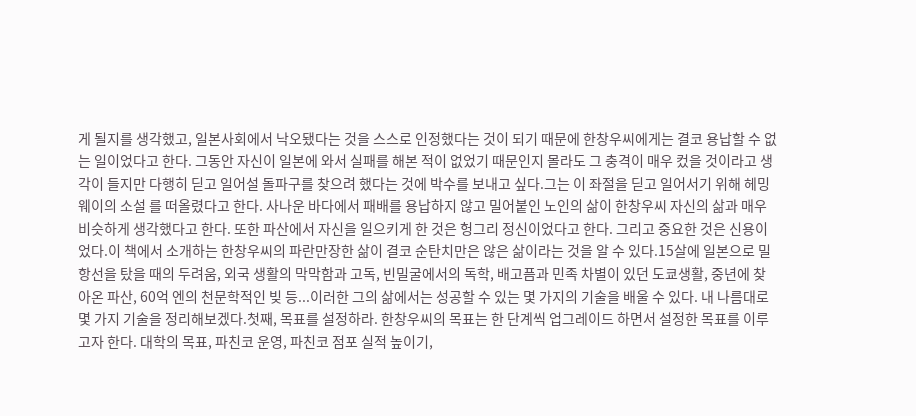게 될지를 생각했고, 일본사회에서 낙오됐다는 것을 스스로 인정했다는 것이 되기 때문에 한창우씨에게는 결코 용납할 수 없는 일이었다고 한다. 그동안 자신이 일본에 와서 실패를 해본 적이 없었기 때문인지 몰라도 그 충격이 매우 컸을 것이라고 생각이 들지만 다행히 딛고 일어설 돌파구를 찾으려 했다는 것에 박수를 보내고 싶다.그는 이 좌절을 딛고 일어서기 위해 헤밍웨이의 소설 를 떠올렸다고 한다. 사나운 바다에서 패배를 용납하지 않고 밀어붙인 노인의 삶이 한창우씨 자신의 삶과 매우 비슷하게 생각했다고 한다. 또한 파산에서 자신을 일으키게 한 것은 헝그리 정신이었다고 한다. 그리고 중요한 것은 신용이었다.이 책에서 소개하는 한창우씨의 파란만장한 삶이 결코 순탄치만은 않은 삶이라는 것을 알 수 있다.15살에 일본으로 밀항선을 탔을 때의 두려움, 외국 생활의 막막함과 고독, 빈밀굴에서의 독학, 배고픔과 민족 차별이 있던 도쿄생활, 중년에 찾아온 파산, 60억 엔의 천문학적인 빚 등...이러한 그의 삶에서는 성공할 수 있는 몇 가지의 기술을 배울 수 있다. 내 나름대로 몇 가지 기술을 정리해보겠다.첫째, 목표를 설정하라. 한창우씨의 목표는 한 단계씩 업그레이드 하면서 설정한 목표를 이루고자 한다. 대학의 목표, 파친코 운영, 파친코 점포 실적 높이기,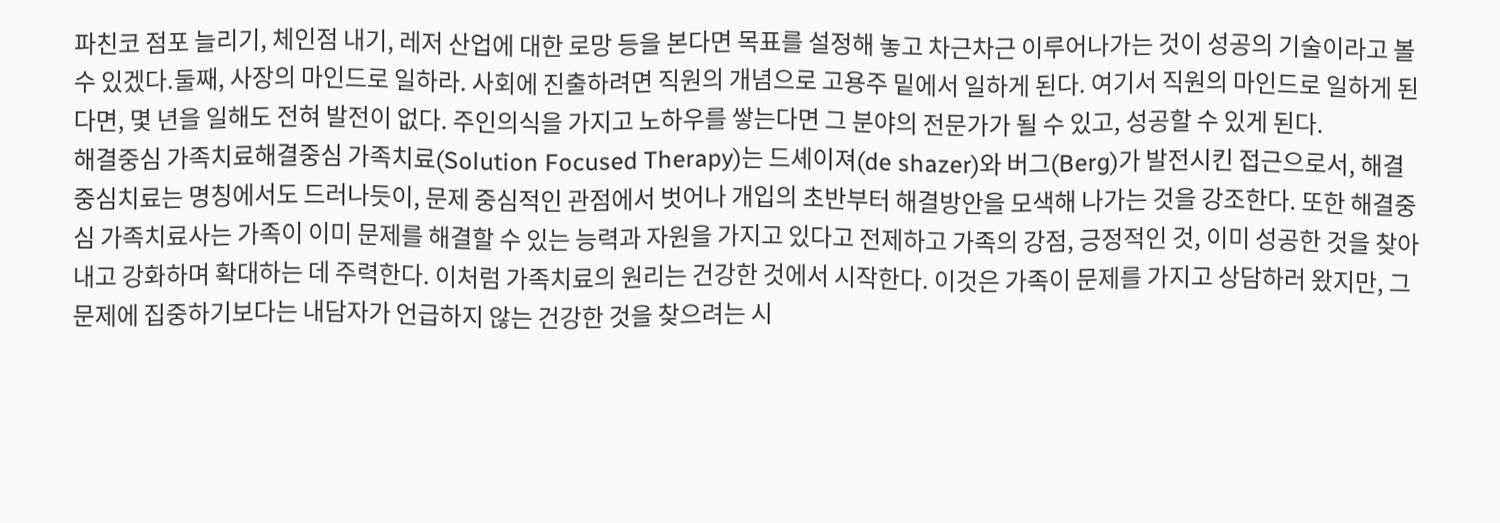파친코 점포 늘리기, 체인점 내기, 레저 산업에 대한 로망 등을 본다면 목표를 설정해 놓고 차근차근 이루어나가는 것이 성공의 기술이라고 볼 수 있겠다.둘째, 사장의 마인드로 일하라. 사회에 진출하려면 직원의 개념으로 고용주 밑에서 일하게 된다. 여기서 직원의 마인드로 일하게 된다면, 몇 년을 일해도 전혀 발전이 없다. 주인의식을 가지고 노하우를 쌓는다면 그 분야의 전문가가 될 수 있고, 성공할 수 있게 된다.
해결중심 가족치료해결중심 가족치료(Solution Focused Therapy)는 드셰이져(de shazer)와 버그(Berg)가 발전시킨 접근으로서, 해결중심치료는 명칭에서도 드러나듯이, 문제 중심적인 관점에서 벗어나 개입의 초반부터 해결방안을 모색해 나가는 것을 강조한다. 또한 해결중심 가족치료사는 가족이 이미 문제를 해결할 수 있는 능력과 자원을 가지고 있다고 전제하고 가족의 강점, 긍정적인 것, 이미 성공한 것을 찾아내고 강화하며 확대하는 데 주력한다. 이처럼 가족치료의 원리는 건강한 것에서 시작한다. 이것은 가족이 문제를 가지고 상담하러 왔지만, 그 문제에 집중하기보다는 내담자가 언급하지 않는 건강한 것을 찾으려는 시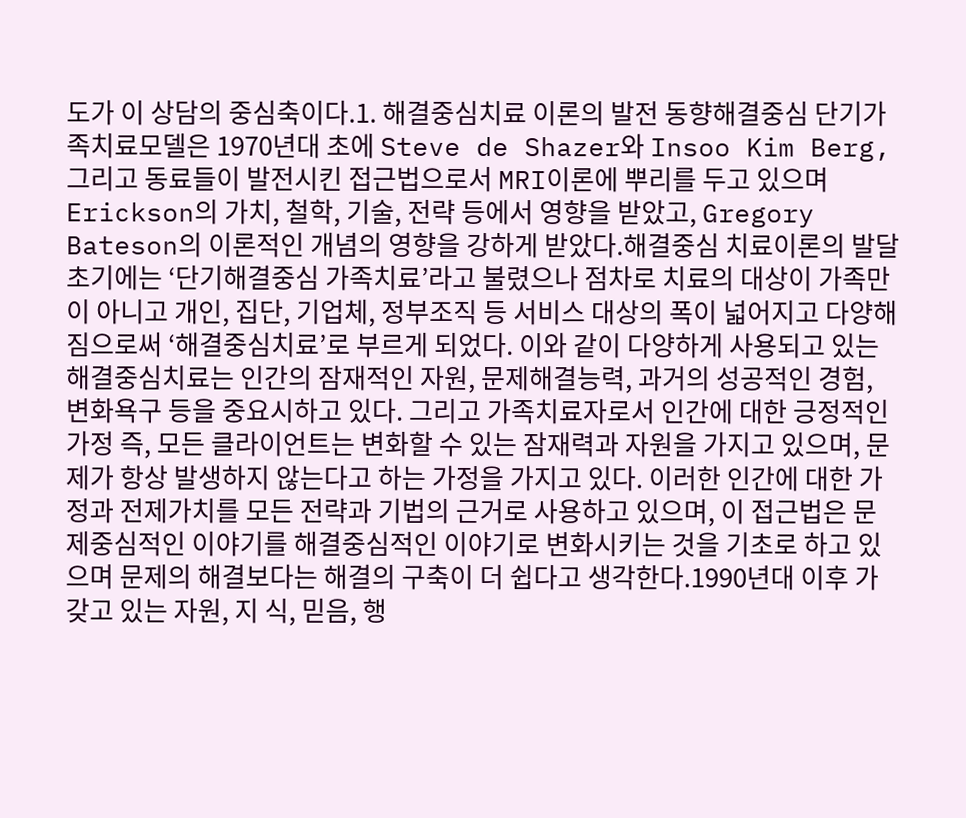도가 이 상담의 중심축이다.1. 해결중심치료 이론의 발전 동향해결중심 단기가족치료모델은 1970년대 초에 Steve de Shazer와 Insoo Kim Berg, 그리고 동료들이 발전시킨 접근법으로서 MRI이론에 뿌리를 두고 있으며 Erickson의 가치, 철학, 기술, 전략 등에서 영향을 받았고, Gregory Bateson의 이론적인 개념의 영향을 강하게 받았다.해결중심 치료이론의 발달 초기에는 ‘단기해결중심 가족치료’라고 불렸으나 점차로 치료의 대상이 가족만이 아니고 개인, 집단, 기업체, 정부조직 등 서비스 대상의 폭이 넓어지고 다양해짐으로써 ‘해결중심치료’로 부르게 되었다. 이와 같이 다양하게 사용되고 있는 해결중심치료는 인간의 잠재적인 자원, 문제해결능력, 과거의 성공적인 경험, 변화욕구 등을 중요시하고 있다. 그리고 가족치료자로서 인간에 대한 긍정적인 가정 즉, 모든 클라이언트는 변화할 수 있는 잠재력과 자원을 가지고 있으며, 문제가 항상 발생하지 않는다고 하는 가정을 가지고 있다. 이러한 인간에 대한 가정과 전제가치를 모든 전략과 기법의 근거로 사용하고 있으며, 이 접근법은 문제중심적인 이야기를 해결중심적인 이야기로 변화시키는 것을 기초로 하고 있으며 문제의 해결보다는 해결의 구축이 더 쉽다고 생각한다.1990년대 이후 가 갖고 있는 자원, 지 식, 믿음, 행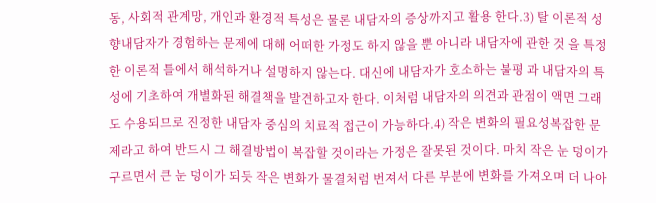동, 사회적 관계망, 개인과 환경적 특성은 물론 내담자의 증상까지고 활용 한다.3) 탈 이론적 성향내담자가 경험하는 문제에 대해 어떠한 가정도 하지 않을 뿐 아니라 내담자에 관한 것 을 특정한 이론적 틀에서 해석하거나 설명하지 않는다. 대신에 내담자가 호소하는 불평 과 내담자의 특성에 기초하여 개별화된 해결책을 발견하고자 한다. 이처럼 내담자의 의견과 관점이 액면 그래도 수용되므로 진정한 내담자 중심의 치료적 접근이 가능하다.4) 작은 변화의 필요성복잡한 문제라고 하여 반드시 그 해결방법이 복잡할 것이라는 가정은 잘못된 것이다. 마치 작은 눈 덩이가 구르면서 큰 눈 덩이가 되듯 작은 변화가 물결처럼 번져서 다른 부분에 변화를 가져오며 더 나아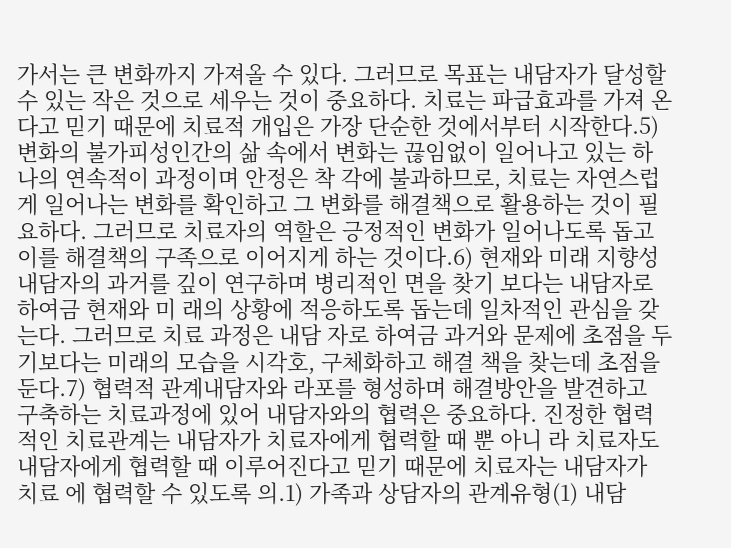가서는 큰 변화까지 가져올 수 있다. 그러므로 목표는 내담자가 달성할 수 있는 작은 것으로 세우는 것이 중요하다. 치료는 파급효과를 가져 온다고 믿기 때문에 치료적 개입은 가장 단순한 것에서부터 시작한다.5) 변화의 불가피성인간의 삶 속에서 변화는 끊임없이 일어나고 있는 하나의 연속적이 과정이며 안정은 착 각에 불과하므로, 치료는 자연스럽게 일어나는 변화를 확인하고 그 변화를 해결책으로 활용하는 것이 필요하다. 그러므로 치료자의 역할은 긍정적인 변화가 일어나도록 돕고 이를 해결책의 구족으로 이어지게 하는 것이다.6) 현재와 미래 지향성내담자의 과거를 깊이 연구하며 병리적인 면을 찾기 보다는 내담자로 하여금 현재와 미 래의 상황에 적응하도록 돕는데 일차적인 관심을 갖는다. 그러므로 치료 과정은 내담 자로 하여금 과거와 문제에 초점을 두기보다는 미래의 모습을 시각호, 구체화하고 해결 책을 찾는데 초점을 둔다.7) 협력적 관계내담자와 라포를 형성하며 해결방안을 발견하고 구축하는 치료과정에 있어 내담자와의 협력은 중요하다. 진정한 협력적인 치료관계는 내담자가 치료자에게 협력할 때 뿐 아니 라 치료자도 내담자에게 협력할 때 이루어진다고 믿기 때문에 치료자는 내담자가 치료 에 협력할 수 있도록 의.1) 가족과 상담자의 관계유형(1) 내담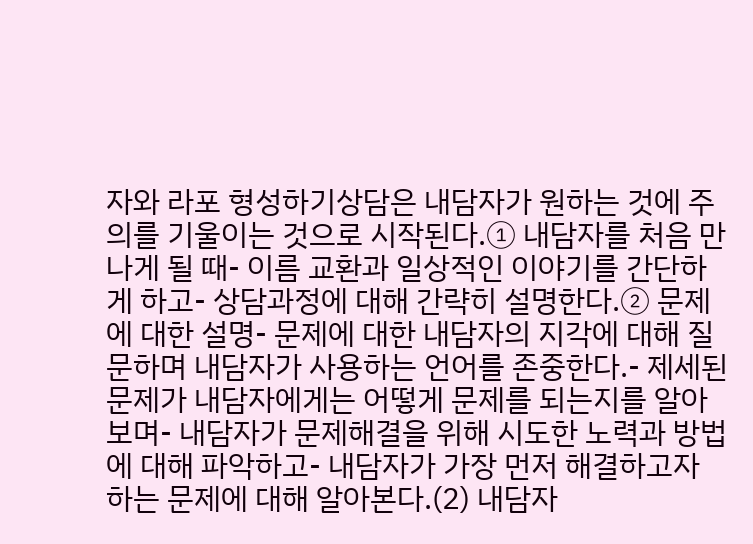자와 라포 형성하기상담은 내담자가 원하는 것에 주의를 기울이는 것으로 시작된다.① 내담자를 처음 만나게 될 때- 이름 교환과 일상적인 이야기를 간단하게 하고- 상담과정에 대해 간략히 설명한다.② 문제에 대한 설명- 문제에 대한 내담자의 지각에 대해 질문하며 내담자가 사용하는 언어를 존중한다.- 제세된 문제가 내담자에게는 어떻게 문제를 되는지를 알아보며- 내담자가 문제해결을 위해 시도한 노력과 방법에 대해 파악하고- 내담자가 가장 먼저 해결하고자 하는 문제에 대해 알아본다.(2) 내담자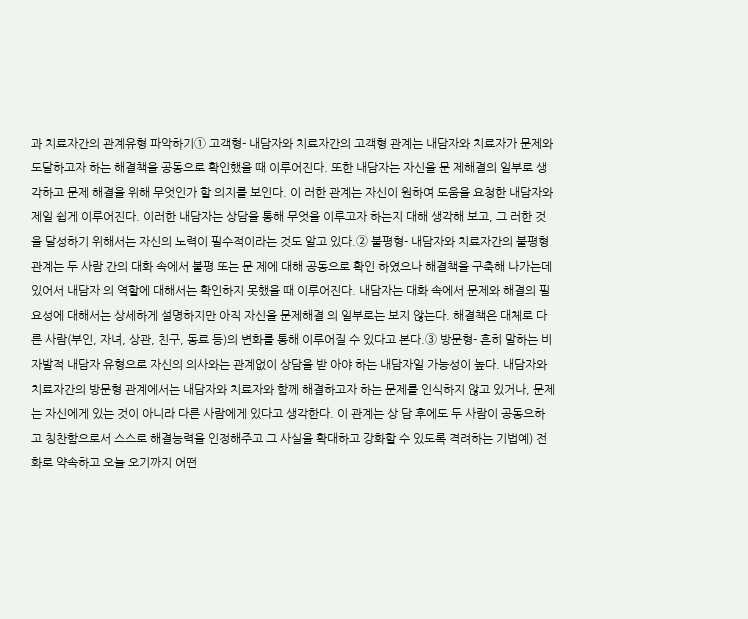과 치료자간의 관계유형 파악하기① 고객형- 내담자와 치료자간의 고객형 관계는 내담자와 치료자가 문제와 도달하고자 하는 해결책을 공동으로 확인했을 때 이루어진다. 또한 내담자는 자신을 문 제해결의 일부로 생각하고 문제 해결을 위해 무엇인가 할 의지를 보인다. 이 러한 관계는 자신이 원하여 도움을 요청한 내담자와 제일 쉽게 이루어진다. 이러한 내담자는 상담을 통해 무엇을 이루고자 하는지 대해 생각해 보고, 그 러한 것을 달성하기 위해서는 자신의 노력이 필수적이라는 것도 알고 있다.② 불평형- 내담자와 치료자간의 불평형 관계는 두 사람 간의 대화 속에서 불평 또는 문 제에 대해 공동으로 확인 하였으나 해결책을 구축해 나가는데 있어서 내담자 의 역할에 대해서는 확인하지 못했을 때 이루어진다. 내담자는 대화 속에서 문제와 해결의 필요성에 대해서는 상세하게 설명하지만 아직 자신을 문제해결 의 일부로는 보지 않는다. 해결책은 대체로 다른 사람(부인, 자녀, 상관, 친구, 동료 등)의 변화를 통해 이루어질 수 있다고 본다.③ 방문형- 흔히 말하는 비자발적 내담자 유형으로 자신의 의사와는 관계없이 상담을 받 아야 하는 내담자일 가능성이 높다. 내담자와 치료자간의 방문형 관계에서는 내담자와 치료자와 함께 해결하고자 하는 문제를 인식하지 않고 있거나, 문제 는 자신에게 있는 것이 아니라 다른 사람에게 있다고 생각한다. 이 관계는 상 담 후에도 두 사람이 공동으하고 칭찬함으로서 스스로 해결능력을 인정해주고 그 사실을 확대하고 강화할 수 있도록 격려하는 기법예) 전화로 약속하고 오늘 오기까지 어떤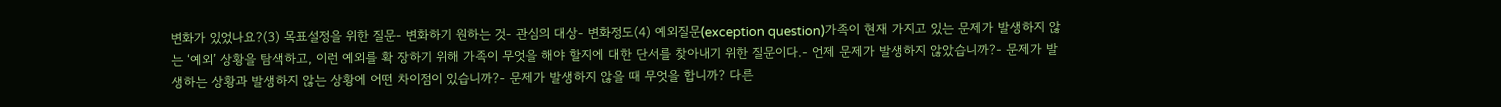변화가 있었나요?(3) 목표설정을 위한 질문- 변화하기 원하는 것- 관심의 대상- 변화정도(4) 예외질문(exception question)가족이 현재 가지고 있는 문제가 발생하지 않는 ‘예외’ 상황을 탐색하고, 이런 예외를 확 장하기 위해 가족이 무엇을 해야 할지에 대한 단서를 찾아내기 위한 질문이다.- 언제 문제가 발생하지 않았습니까?- 문제가 발생하는 상황과 발생하지 않는 상황에 어떤 차이점이 있습니까?- 문제가 발생하지 않을 때 무엇을 합니까? 다른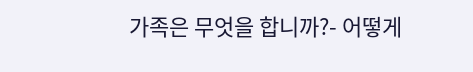가족은 무엇을 합니까?- 어떻게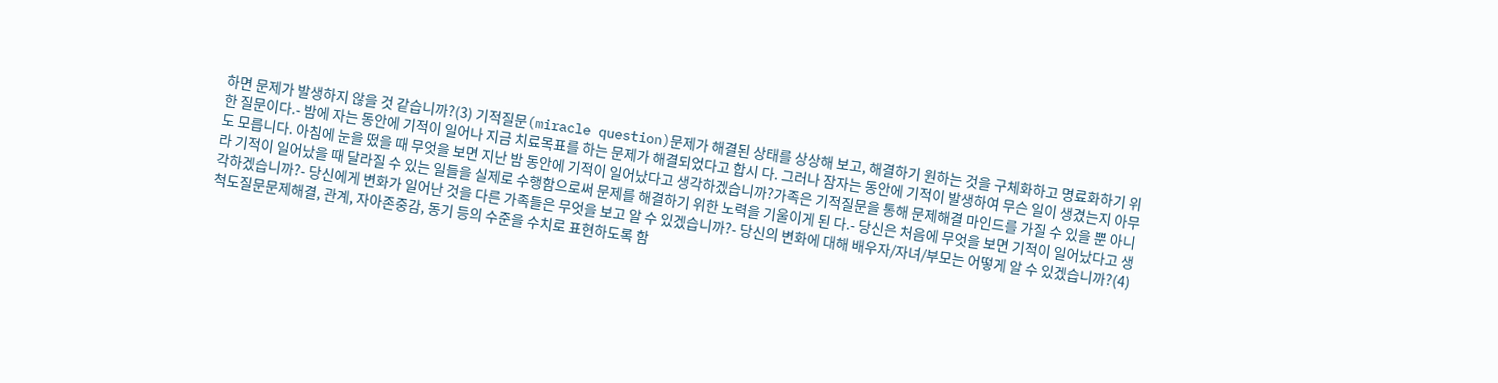하면 문제가 발생하지 않을 것 같습니까?(3) 기적질문(miracle question)문제가 해결된 상태를 상상해 보고, 해결하기 원하는 것을 구체화하고 명료화하기 위한 질문이다.- 밤에 자는 동안에 기적이 일어나 지금 치료목표를 하는 문제가 해결되었다고 합시 다. 그러나 잠자는 동안에 기적이 발생하여 무슨 일이 생겼는지 아무도 모릅니다. 아침에 눈을 떴을 때 무엇을 보면 지난 밤 동안에 기적이 일어났다고 생각하겠습니까?가족은 기적질문을 통해 문제해결 마인드를 가질 수 있을 뿐 아니라 기적이 일어났을 때 달라질 수 있는 일들을 실제로 수행함으로써 문제를 해결하기 위한 노력을 기울이게 된 다.- 당신은 처음에 무엇을 보면 기적이 일어났다고 생각하겠습니까?- 당신에게 변화가 일어난 것을 다른 가족들은 무엇을 보고 알 수 있겠습니까?- 당신의 변화에 대해 배우자/자녀/부모는 어떻게 알 수 있겠습니까?(4) 척도질문문제해결, 관계, 자아존중감, 동기 등의 수준을 수치로 표현하도록 함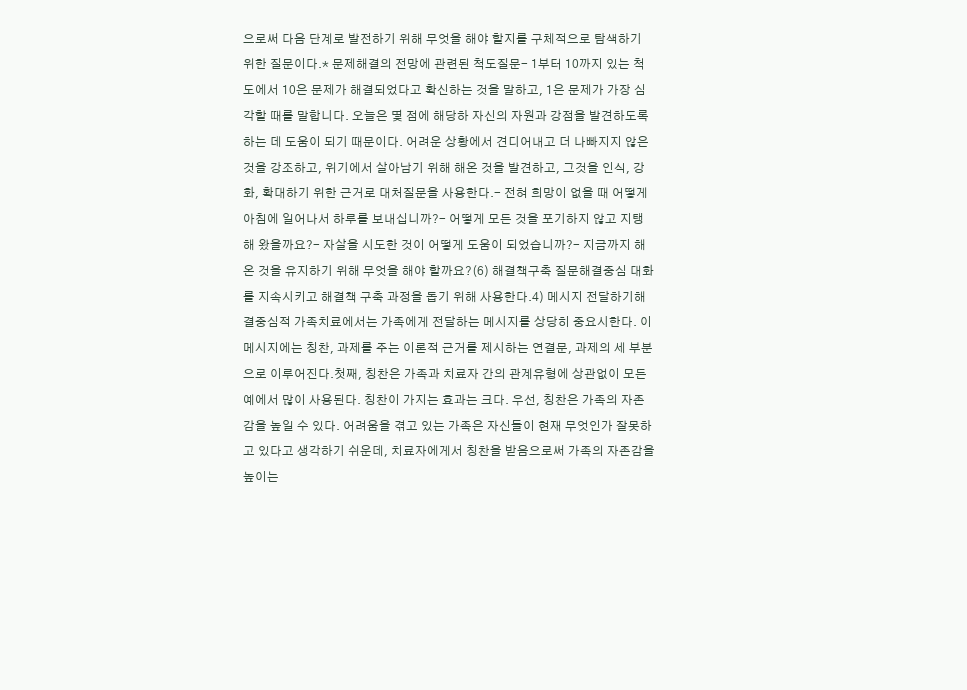으로써 다음 단계로 발전하기 위해 무엇을 해야 할지를 구체적으로 탐색하기 위한 질문이다.* 문제해결의 전망에 관련된 척도질문- 1부터 10까지 있는 척도에서 10은 문제가 해결되었다고 확신하는 것을 말하고, 1은 문제가 가장 심각할 때를 말합니다. 오늘은 몇 점에 해당하 자신의 자원과 강점을 발견하도록 하는 데 도움이 되기 때문이다. 어려운 상황에서 견디어내고 더 나빠지지 않은 것을 강조하고, 위기에서 살아남기 위해 해온 것을 발견하고, 그것을 인식, 강화, 확대하기 위한 근거로 대처질문을 사용한다.- 전혀 희망이 없을 때 어떻게 아침에 일어나서 하루를 보내십니까?- 어떻게 모든 것을 포기하지 않고 지탱해 왔을까요?- 자살을 시도한 것이 어떻게 도움이 되었습니까?- 지금까지 해온 것을 유지하기 위해 무엇을 해야 할까요?(6) 해결책구축 질문해결중심 대화를 지속시키고 해결책 구축 과정을 돕기 위해 사용한다.4) 메시지 전달하기해결중심적 가족치료에서는 가족에게 전달하는 메시지를 상당히 중요시한다. 이 메시지에는 칭찬, 과제를 주는 이론적 근거를 제시하는 연결문, 과제의 세 부분으로 이루어진다.첫째, 칭찬은 가족과 치료자 간의 관계유형에 상관없이 모든 예에서 많이 사용된다. 칭찬이 가지는 효과는 크다. 우선, 칭찬은 가족의 자존감을 높일 수 있다. 어려움을 겪고 있는 가족은 자신들이 현재 무엇인가 잘못하고 있다고 생각하기 쉬운데, 치료자에게서 칭찬을 받음으로써 가족의 자존감을 높이는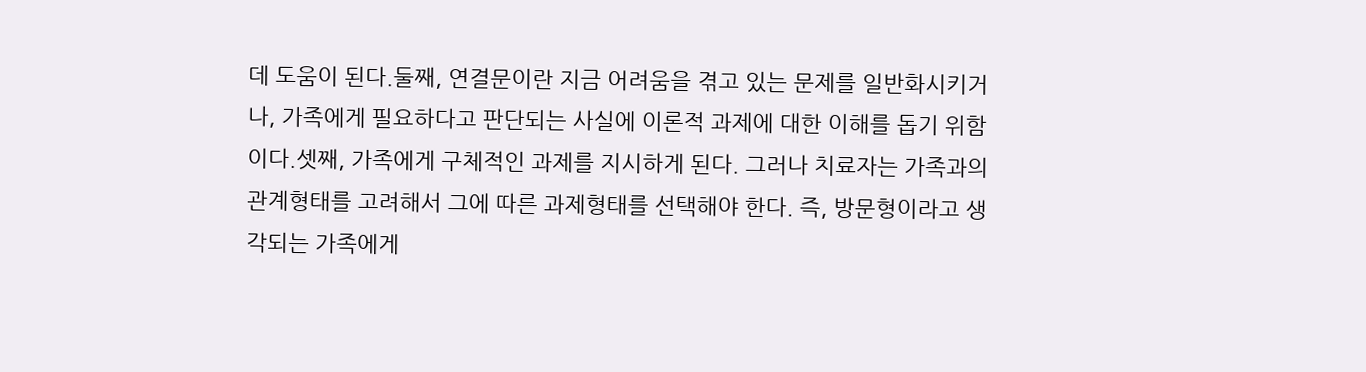데 도움이 된다.둘째, 연결문이란 지금 어려움을 겪고 있는 문제를 일반화시키거나, 가족에게 필요하다고 판단되는 사실에 이론적 과제에 대한 이해를 돕기 위함이다.셋째, 가족에게 구체적인 과제를 지시하게 된다. 그러나 치료자는 가족과의 관계형태를 고려해서 그에 따른 과제형태를 선택해야 한다. 즉, 방문형이라고 생각되는 가족에게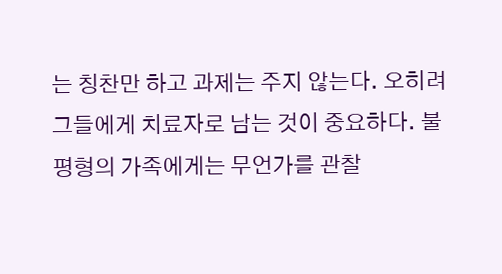는 칭찬만 하고 과제는 주지 않는다. 오히려 그들에게 치료자로 남는 것이 중요하다. 불평형의 가족에게는 무언가를 관찰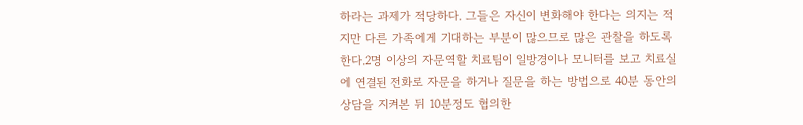하라는 과제가 적당하다. 그들은 자신이 변화해야 한다는 의지는 적지만 다른 가족에게 기대하는 부분이 많으므로 많은 관찰을 하도록 한다.2명 이상의 자문역할 치료팀이 일방경이나 모니터를 보고 치료실에 연결된 전화로 자문을 하거나 질문을 하는 방법으로 40분 동안의 상담을 지켜본 뒤 10분정도 협의한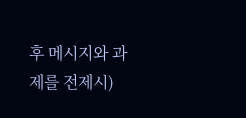후 메시지와 과제를 전제시)